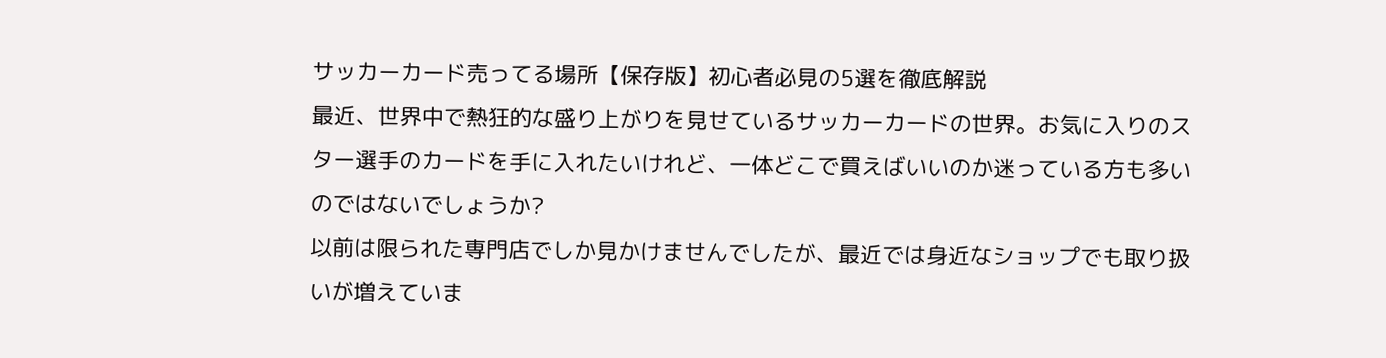サッカーカード売ってる場所【保存版】初心者必見の5選を徹底解説
最近、世界中で熱狂的な盛り上がりを見せているサッカーカードの世界。お気に入りのスター選手のカードを手に入れたいけれど、一体どこで買えばいいのか迷っている方も多いのではないでしょうか?
以前は限られた専門店でしか見かけませんでしたが、最近では身近なショップでも取り扱いが増えていま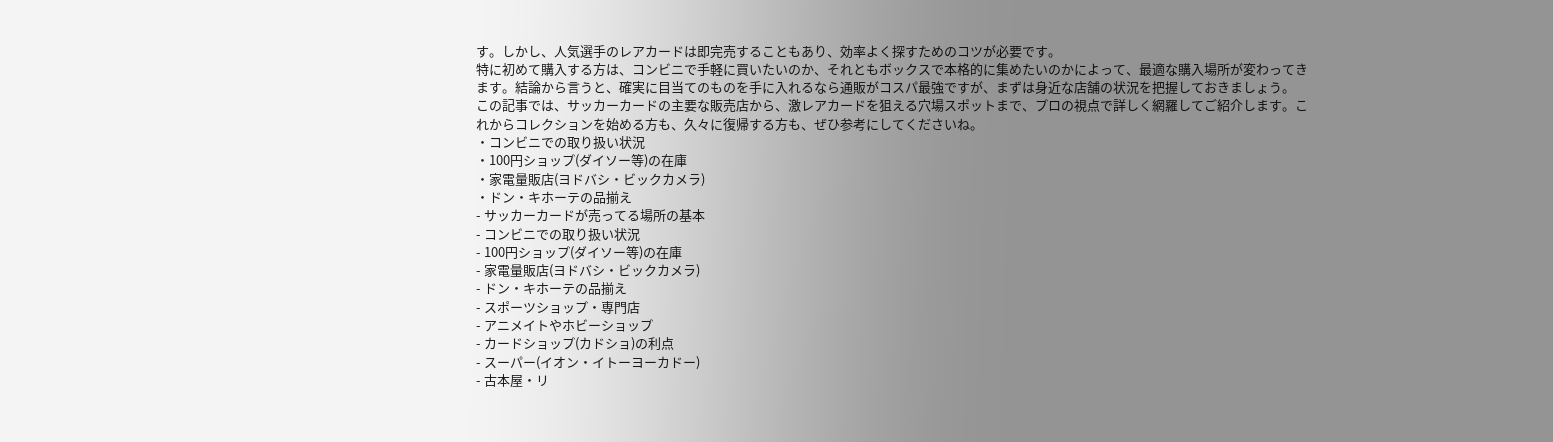す。しかし、人気選手のレアカードは即完売することもあり、効率よく探すためのコツが必要です。
特に初めて購入する方は、コンビニで手軽に買いたいのか、それともボックスで本格的に集めたいのかによって、最適な購入場所が変わってきます。結論から言うと、確実に目当てのものを手に入れるなら通販がコスパ最強ですが、まずは身近な店舗の状況を把握しておきましょう。
この記事では、サッカーカードの主要な販売店から、激レアカードを狙える穴場スポットまで、プロの視点で詳しく網羅してご紹介します。これからコレクションを始める方も、久々に復帰する方も、ぜひ参考にしてくださいね。
・コンビニでの取り扱い状況
・100円ショップ(ダイソー等)の在庫
・家電量販店(ヨドバシ・ビックカメラ)
・ドン・キホーテの品揃え
- サッカーカードが売ってる場所の基本
- コンビニでの取り扱い状況
- 100円ショップ(ダイソー等)の在庫
- 家電量販店(ヨドバシ・ビックカメラ)
- ドン・キホーテの品揃え
- スポーツショップ・専門店
- アニメイトやホビーショップ
- カードショップ(カドショ)の利点
- スーパー(イオン・イトーヨーカドー)
- 古本屋・リ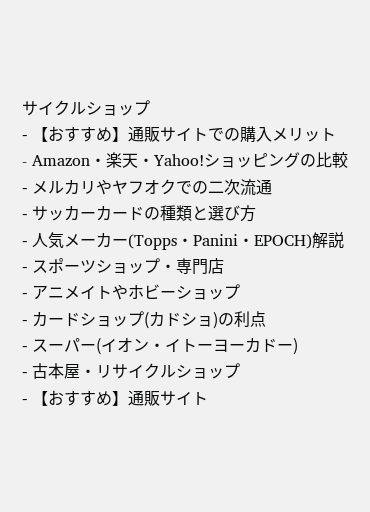サイクルショップ
- 【おすすめ】通販サイトでの購入メリット
- Amazon・楽天・Yahoo!ショッピングの比較
- メルカリやヤフオクでの二次流通
- サッカーカードの種類と選び方
- 人気メーカー(Topps・Panini・EPOCH)解説
- スポーツショップ・専門店
- アニメイトやホビーショップ
- カードショップ(カドショ)の利点
- スーパー(イオン・イトーヨーカドー)
- 古本屋・リサイクルショップ
- 【おすすめ】通販サイト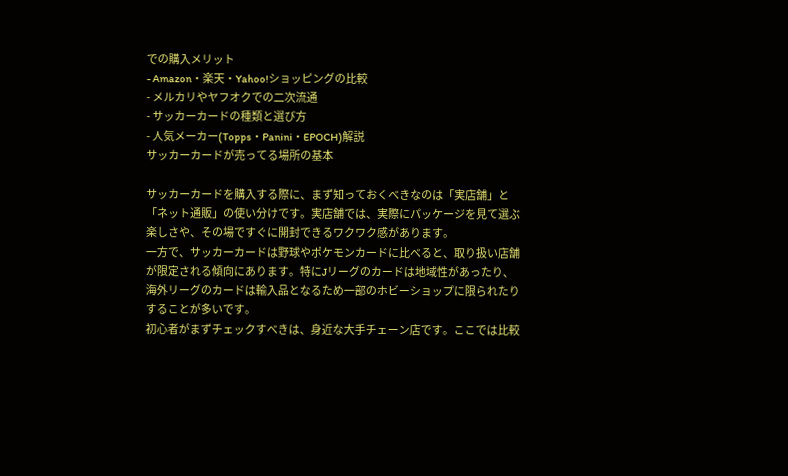での購入メリット
- Amazon・楽天・Yahoo!ショッピングの比較
- メルカリやヤフオクでの二次流通
- サッカーカードの種類と選び方
- 人気メーカー(Topps・Panini・EPOCH)解説
サッカーカードが売ってる場所の基本

サッカーカードを購入する際に、まず知っておくべきなのは「実店舗」と「ネット通販」の使い分けです。実店舗では、実際にパッケージを見て選ぶ楽しさや、その場ですぐに開封できるワクワク感があります。
一方で、サッカーカードは野球やポケモンカードに比べると、取り扱い店舗が限定される傾向にあります。特にJリーグのカードは地域性があったり、海外リーグのカードは輸入品となるため一部のホビーショップに限られたりすることが多いです。
初心者がまずチェックすべきは、身近な大手チェーン店です。ここでは比較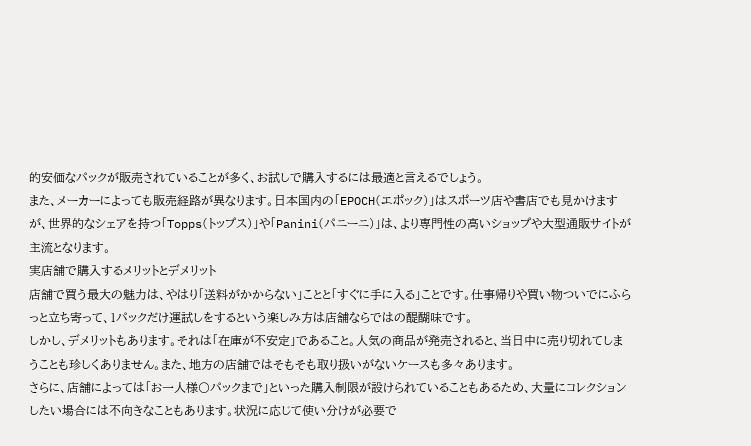的安価なパックが販売されていることが多く、お試しで購入するには最適と言えるでしょう。
また、メーカーによっても販売経路が異なります。日本国内の「EPOCH(エポック)」はスポーツ店や書店でも見かけますが、世界的なシェアを持つ「Topps(トップス)」や「Panini(パニーニ)」は、より専門性の高いショップや大型通販サイトが主流となります。
実店舗で購入するメリットとデメリット
店舗で買う最大の魅力は、やはり「送料がかからない」ことと「すぐに手に入る」ことです。仕事帰りや買い物ついでにふらっと立ち寄って、1パックだけ運試しをするという楽しみ方は店舗ならではの醍醐味です。
しかし、デメリットもあります。それは「在庫が不安定」であること。人気の商品が発売されると、当日中に売り切れてしまうことも珍しくありません。また、地方の店舗ではそもそも取り扱いがないケースも多々あります。
さらに、店舗によっては「お一人様〇パックまで」といった購入制限が設けられていることもあるため、大量にコレクションしたい場合には不向きなこともあります。状況に応じて使い分けが必要で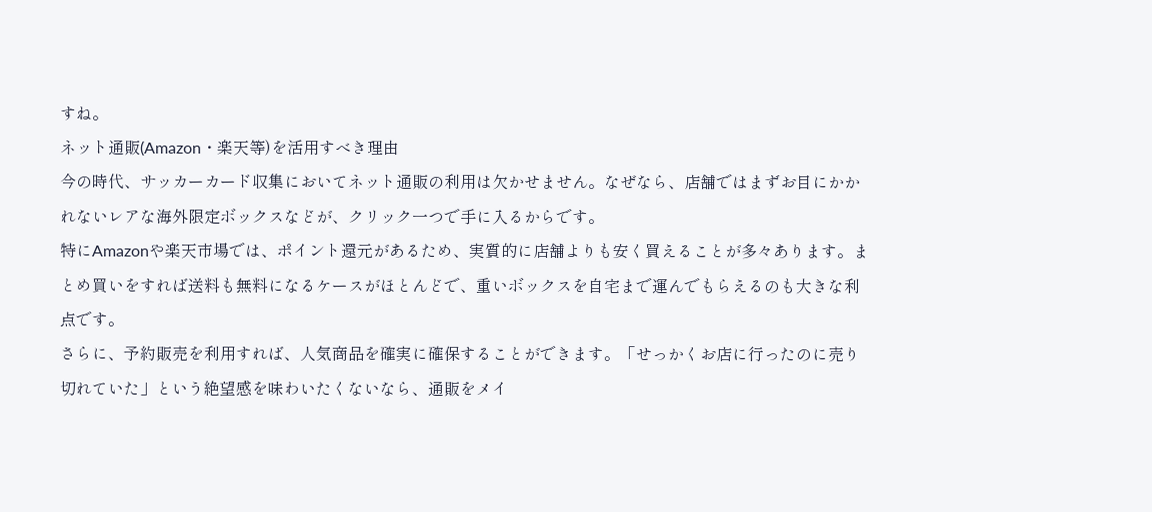すね。
ネット通販(Amazon・楽天等)を活用すべき理由
今の時代、サッカーカード収集においてネット通販の利用は欠かせません。なぜなら、店舗ではまずお目にかかれないレアな海外限定ボックスなどが、クリック一つで手に入るからです。
特にAmazonや楽天市場では、ポイント還元があるため、実質的に店舗よりも安く買えることが多々あります。まとめ買いをすれば送料も無料になるケースがほとんどで、重いボックスを自宅まで運んでもらえるのも大きな利点です。
さらに、予約販売を利用すれば、人気商品を確実に確保することができます。「せっかくお店に行ったのに売り切れていた」という絶望感を味わいたくないなら、通販をメイ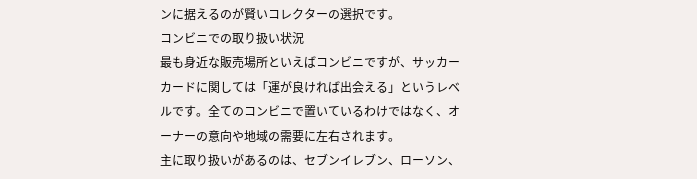ンに据えるのが賢いコレクターの選択です。
コンビニでの取り扱い状況
最も身近な販売場所といえばコンビニですが、サッカーカードに関しては「運が良ければ出会える」というレベルです。全てのコンビニで置いているわけではなく、オーナーの意向や地域の需要に左右されます。
主に取り扱いがあるのは、セブンイレブン、ローソン、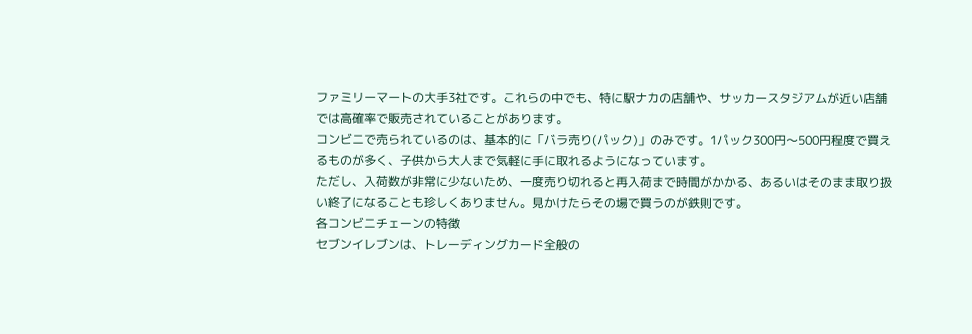ファミリーマートの大手3社です。これらの中でも、特に駅ナカの店舗や、サッカースタジアムが近い店舗では高確率で販売されていることがあります。
コンビニで売られているのは、基本的に「バラ売り(パック)」のみです。1パック300円〜500円程度で買えるものが多く、子供から大人まで気軽に手に取れるようになっています。
ただし、入荷数が非常に少ないため、一度売り切れると再入荷まで時間がかかる、あるいはそのまま取り扱い終了になることも珍しくありません。見かけたらその場で買うのが鉄則です。
各コンビニチェーンの特徴
セブンイレブンは、トレーディングカード全般の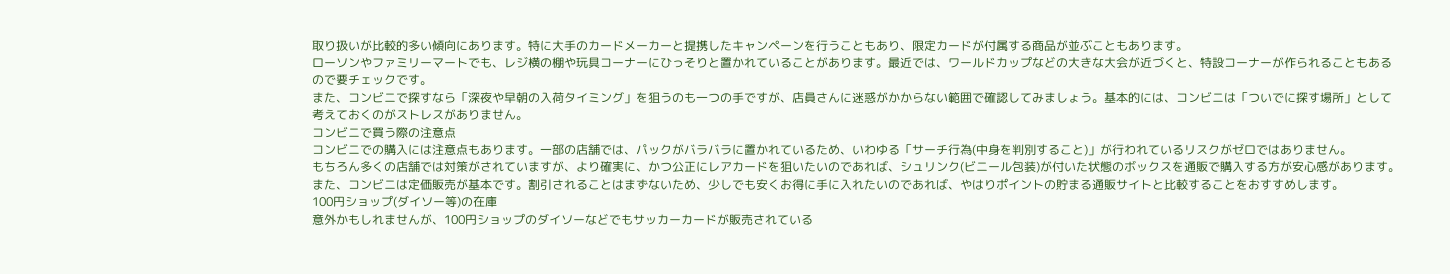取り扱いが比較的多い傾向にあります。特に大手のカードメーカーと提携したキャンペーンを行うこともあり、限定カードが付属する商品が並ぶこともあります。
ローソンやファミリーマートでも、レジ横の棚や玩具コーナーにひっそりと置かれていることがあります。最近では、ワールドカップなどの大きな大会が近づくと、特設コーナーが作られることもあるので要チェックです。
また、コンビニで探すなら「深夜や早朝の入荷タイミング」を狙うのも一つの手ですが、店員さんに迷惑がかからない範囲で確認してみましょう。基本的には、コンビニは「ついでに探す場所」として考えておくのがストレスがありません。
コンビニで買う際の注意点
コンビニでの購入には注意点もあります。一部の店舗では、パックがバラバラに置かれているため、いわゆる「サーチ行為(中身を判別すること)」が行われているリスクがゼロではありません。
もちろん多くの店舗では対策がされていますが、より確実に、かつ公正にレアカードを狙いたいのであれば、シュリンク(ビニール包装)が付いた状態のボックスを通販で購入する方が安心感があります。
また、コンビニは定価販売が基本です。割引されることはまずないため、少しでも安くお得に手に入れたいのであれば、やはりポイントの貯まる通販サイトと比較することをおすすめします。
100円ショップ(ダイソー等)の在庫
意外かもしれませんが、100円ショップのダイソーなどでもサッカーカードが販売されている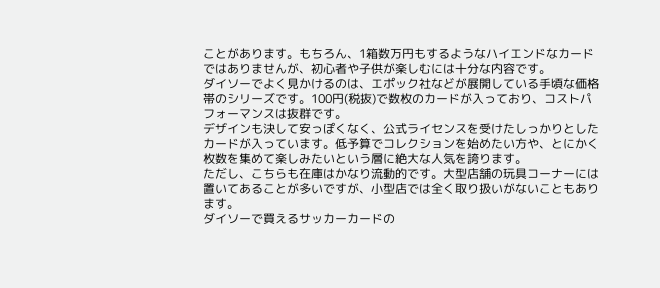ことがあります。もちろん、1箱数万円もするようなハイエンドなカードではありませんが、初心者や子供が楽しむには十分な内容です。
ダイソーでよく見かけるのは、エポック社などが展開している手頃な価格帯のシリーズです。100円(税抜)で数枚のカードが入っており、コストパフォーマンスは抜群です。
デザインも決して安っぽくなく、公式ライセンスを受けたしっかりとしたカードが入っています。低予算でコレクションを始めたい方や、とにかく枚数を集めて楽しみたいという層に絶大な人気を誇ります。
ただし、こちらも在庫はかなり流動的です。大型店舗の玩具コーナーには置いてあることが多いですが、小型店では全く取り扱いがないこともあります。
ダイソーで買えるサッカーカードの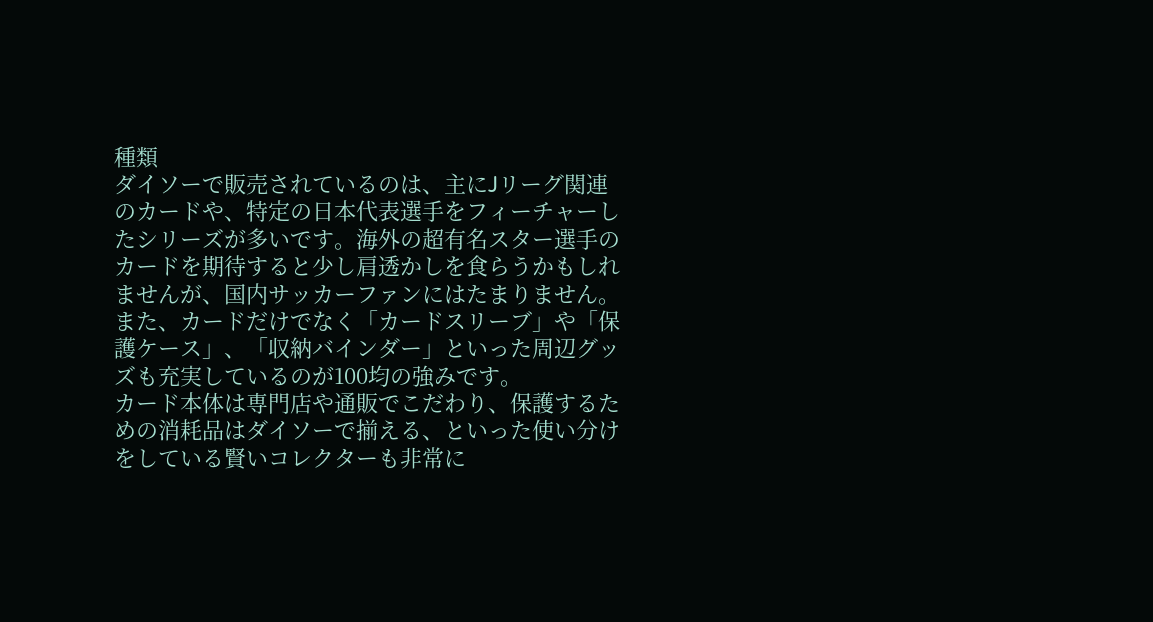種類
ダイソーで販売されているのは、主にJリーグ関連のカードや、特定の日本代表選手をフィーチャーしたシリーズが多いです。海外の超有名スター選手のカードを期待すると少し肩透かしを食らうかもしれませんが、国内サッカーファンにはたまりません。
また、カードだけでなく「カードスリーブ」や「保護ケース」、「収納バインダー」といった周辺グッズも充実しているのが100均の強みです。
カード本体は専門店や通販でこだわり、保護するための消耗品はダイソーで揃える、といった使い分けをしている賢いコレクターも非常に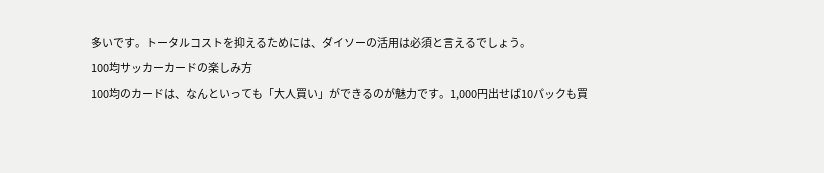多いです。トータルコストを抑えるためには、ダイソーの活用は必須と言えるでしょう。
100均サッカーカードの楽しみ方
100均のカードは、なんといっても「大人買い」ができるのが魅力です。1,000円出せば10パックも買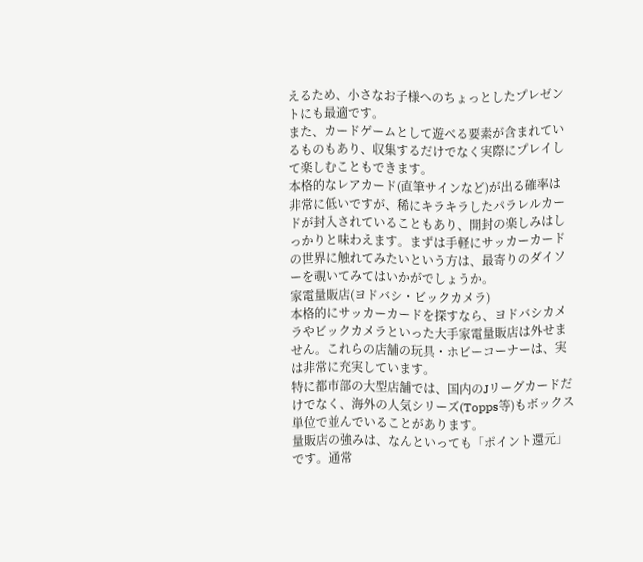えるため、小さなお子様へのちょっとしたプレゼントにも最適です。
また、カードゲームとして遊べる要素が含まれているものもあり、収集するだけでなく実際にプレイして楽しむこともできます。
本格的なレアカード(直筆サインなど)が出る確率は非常に低いですが、稀にキラキラしたパラレルカードが封入されていることもあり、開封の楽しみはしっかりと味わえます。まずは手軽にサッカーカードの世界に触れてみたいという方は、最寄りのダイソーを覗いてみてはいかがでしょうか。
家電量販店(ヨドバシ・ビックカメラ)
本格的にサッカーカードを探すなら、ヨドバシカメラやビックカメラといった大手家電量販店は外せません。これらの店舗の玩具・ホビーコーナーは、実は非常に充実しています。
特に都市部の大型店舗では、国内のJリーグカードだけでなく、海外の人気シリーズ(Topps等)もボックス単位で並んでいることがあります。
量販店の強みは、なんといっても「ポイント還元」です。通常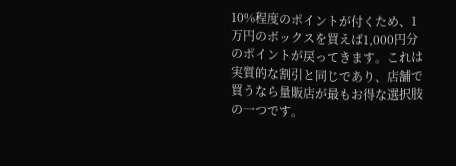10%程度のポイントが付くため、1万円のボックスを買えば1,000円分のポイントが戻ってきます。これは実質的な割引と同じであり、店舗で買うなら量販店が最もお得な選択肢の一つです。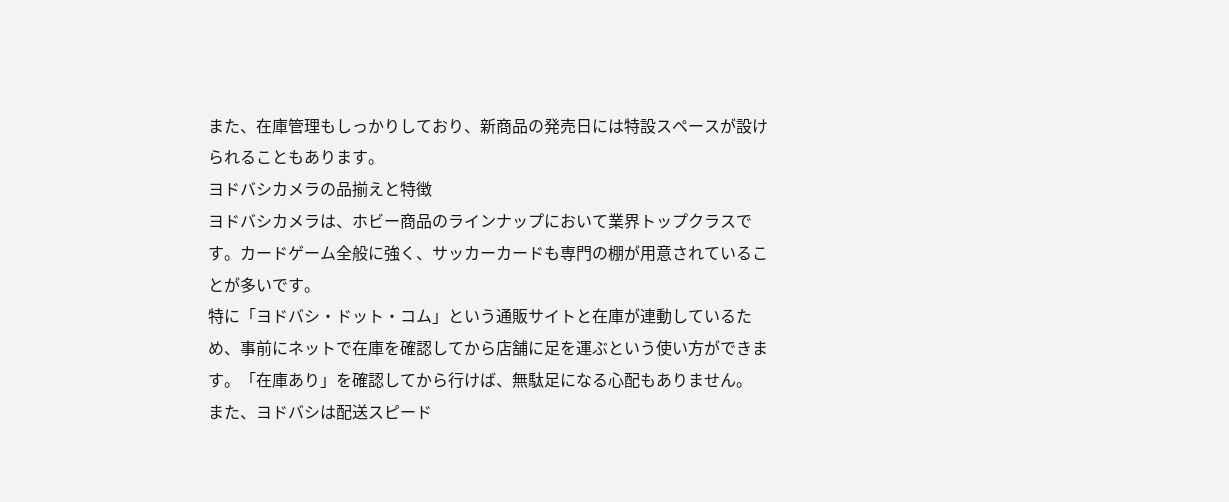また、在庫管理もしっかりしており、新商品の発売日には特設スペースが設けられることもあります。
ヨドバシカメラの品揃えと特徴
ヨドバシカメラは、ホビー商品のラインナップにおいて業界トップクラスです。カードゲーム全般に強く、サッカーカードも専門の棚が用意されていることが多いです。
特に「ヨドバシ・ドット・コム」という通販サイトと在庫が連動しているため、事前にネットで在庫を確認してから店舗に足を運ぶという使い方ができます。「在庫あり」を確認してから行けば、無駄足になる心配もありません。
また、ヨドバシは配送スピード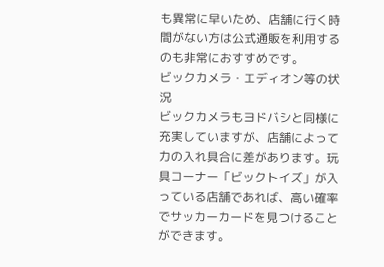も異常に早いため、店舗に行く時間がない方は公式通販を利用するのも非常におすすめです。
ビックカメラ・エディオン等の状況
ビックカメラもヨドバシと同様に充実していますが、店舗によって力の入れ具合に差があります。玩具コーナー「ビックトイズ」が入っている店舗であれば、高い確率でサッカーカードを見つけることができます。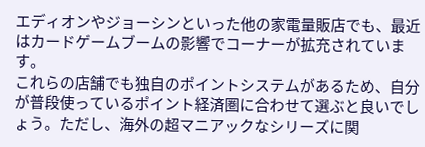エディオンやジョーシンといった他の家電量販店でも、最近はカードゲームブームの影響でコーナーが拡充されています。
これらの店舗でも独自のポイントシステムがあるため、自分が普段使っているポイント経済圏に合わせて選ぶと良いでしょう。ただし、海外の超マニアックなシリーズに関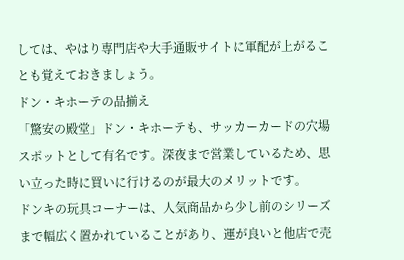しては、やはり専門店や大手通販サイトに軍配が上がることも覚えておきましょう。
ドン・キホーテの品揃え
「驚安の殿堂」ドン・キホーテも、サッカーカードの穴場スポットとして有名です。深夜まで営業しているため、思い立った時に買いに行けるのが最大のメリットです。
ドンキの玩具コーナーは、人気商品から少し前のシリーズまで幅広く置かれていることがあり、運が良いと他店で売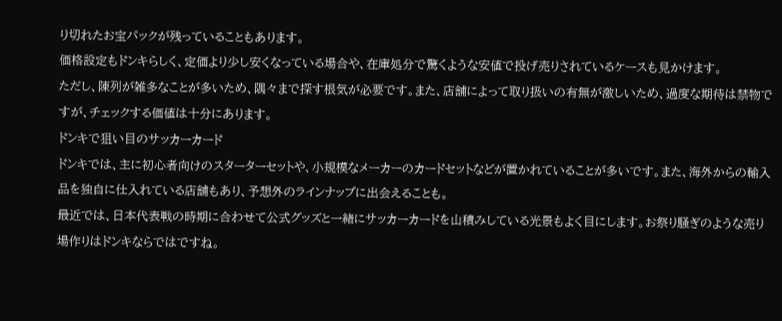り切れたお宝パックが残っていることもあります。
価格設定もドンキらしく、定価より少し安くなっている場合や、在庫処分で驚くような安値で投げ売りされているケースも見かけます。
ただし、陳列が雑多なことが多いため、隅々まで探す根気が必要です。また、店舗によって取り扱いの有無が激しいため、過度な期待は禁物ですが、チェックする価値は十分にあります。
ドンキで狙い目のサッカーカード
ドンキでは、主に初心者向けのスターターセットや、小規模なメーカーのカードセットなどが置かれていることが多いです。また、海外からの輸入品を独自に仕入れている店舗もあり、予想外のラインナップに出会えることも。
最近では、日本代表戦の時期に合わせて公式グッズと一緒にサッカーカードを山積みしている光景もよく目にします。お祭り騒ぎのような売り場作りはドンキならではですね。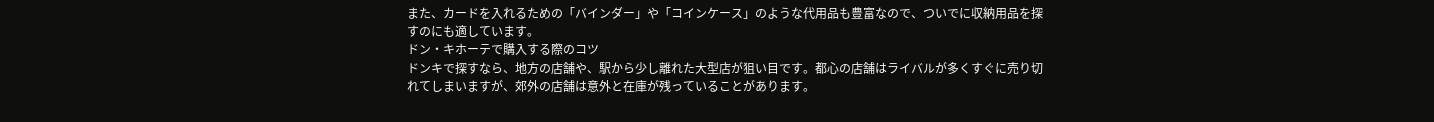また、カードを入れるための「バインダー」や「コインケース」のような代用品も豊富なので、ついでに収納用品を探すのにも適しています。
ドン・キホーテで購入する際のコツ
ドンキで探すなら、地方の店舗や、駅から少し離れた大型店が狙い目です。都心の店舗はライバルが多くすぐに売り切れてしまいますが、郊外の店舗は意外と在庫が残っていることがあります。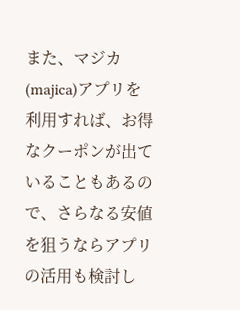また、マジカ(majica)アプリを利用すれば、お得なクーポンが出ていることもあるので、さらなる安値を狙うならアプリの活用も検討し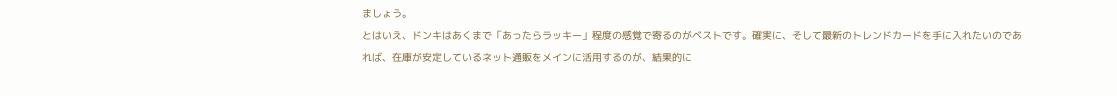ましょう。
とはいえ、ドンキはあくまで「あったらラッキー」程度の感覚で寄るのがベストです。確実に、そして最新のトレンドカードを手に入れたいのであれば、在庫が安定しているネット通販をメインに活用するのが、結果的に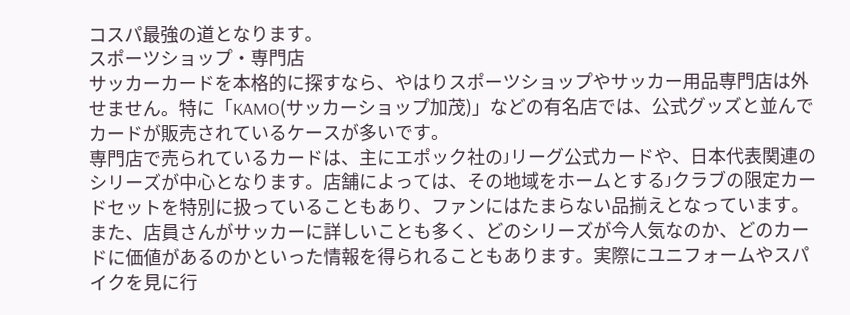コスパ最強の道となります。
スポーツショップ・専門店
サッカーカードを本格的に探すなら、やはりスポーツショップやサッカー用品専門店は外せません。特に「KAMO(サッカーショップ加茂)」などの有名店では、公式グッズと並んでカードが販売されているケースが多いです。
専門店で売られているカードは、主にエポック社のJリーグ公式カードや、日本代表関連のシリーズが中心となります。店舗によっては、その地域をホームとするJクラブの限定カードセットを特別に扱っていることもあり、ファンにはたまらない品揃えとなっています。
また、店員さんがサッカーに詳しいことも多く、どのシリーズが今人気なのか、どのカードに価値があるのかといった情報を得られることもあります。実際にユニフォームやスパイクを見に行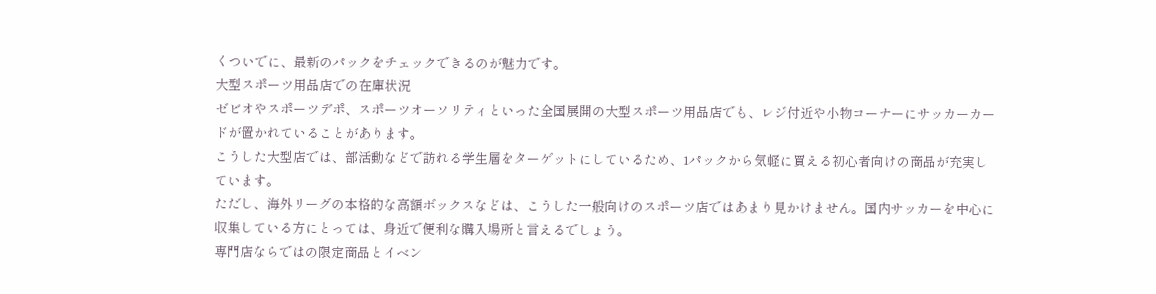くついでに、最新のパックをチェックできるのが魅力です。
大型スポーツ用品店での在庫状況
ゼビオやスポーツデポ、スポーツオーソリティといった全国展開の大型スポーツ用品店でも、レジ付近や小物コーナーにサッカーカードが置かれていることがあります。
こうした大型店では、部活動などで訪れる学生層をターゲットにしているため、1パックから気軽に買える初心者向けの商品が充実しています。
ただし、海外リーグの本格的な高額ボックスなどは、こうした一般向けのスポーツ店ではあまり見かけません。国内サッカーを中心に収集している方にとっては、身近で便利な購入場所と言えるでしょう。
専門店ならではの限定商品とイベン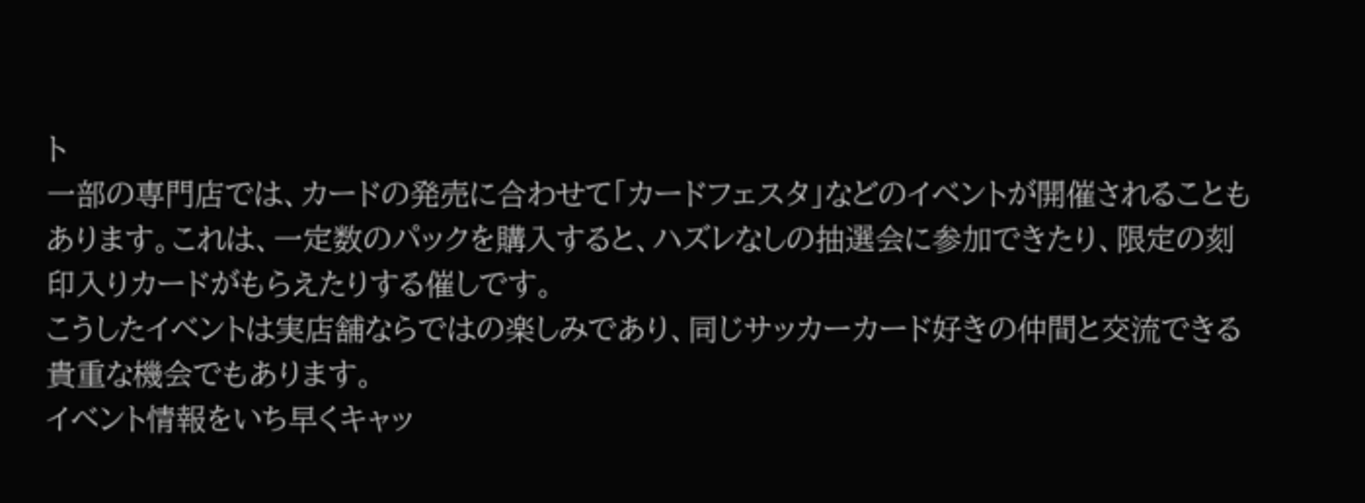ト
一部の専門店では、カードの発売に合わせて「カードフェスタ」などのイベントが開催されることもあります。これは、一定数のパックを購入すると、ハズレなしの抽選会に参加できたり、限定の刻印入りカードがもらえたりする催しです。
こうしたイベントは実店舗ならではの楽しみであり、同じサッカーカード好きの仲間と交流できる貴重な機会でもあります。
イベント情報をいち早くキャッ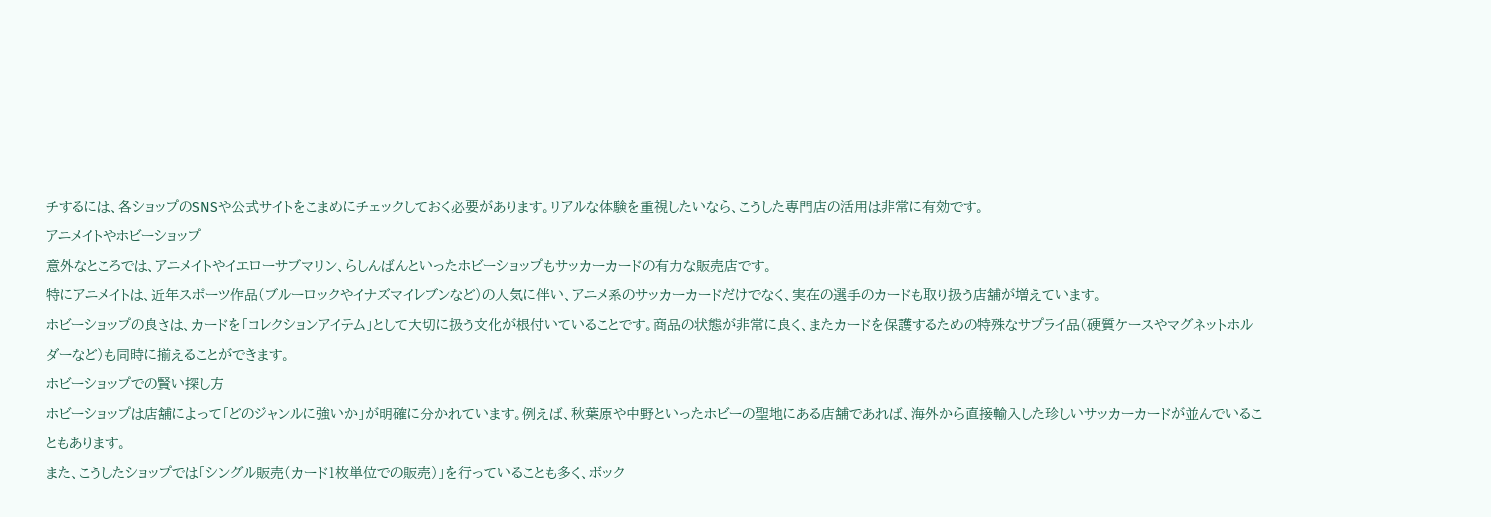チするには、各ショップのSNSや公式サイトをこまめにチェックしておく必要があります。リアルな体験を重視したいなら、こうした専門店の活用は非常に有効です。
アニメイトやホビーショップ
意外なところでは、アニメイトやイエローサブマリン、らしんばんといったホビーショップもサッカーカードの有力な販売店です。
特にアニメイトは、近年スポーツ作品(ブルーロックやイナズマイレブンなど)の人気に伴い、アニメ系のサッカーカードだけでなく、実在の選手のカードも取り扱う店舗が増えています。
ホビーショップの良さは、カードを「コレクションアイテム」として大切に扱う文化が根付いていることです。商品の状態が非常に良く、またカードを保護するための特殊なサプライ品(硬質ケースやマグネットホルダーなど)も同時に揃えることができます。
ホビーショップでの賢い探し方
ホビーショップは店舗によって「どのジャンルに強いか」が明確に分かれています。例えば、秋葉原や中野といったホビーの聖地にある店舗であれば、海外から直接輸入した珍しいサッカーカードが並んでいることもあります。
また、こうしたショップでは「シングル販売(カード1枚単位での販売)」を行っていることも多く、ボック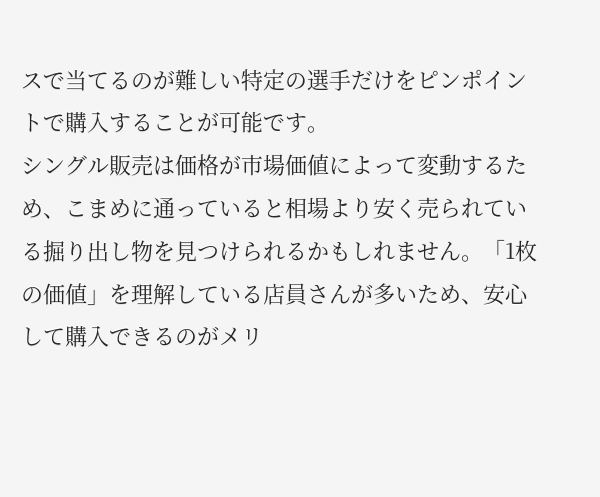スで当てるのが難しい特定の選手だけをピンポイントで購入することが可能です。
シングル販売は価格が市場価値によって変動するため、こまめに通っていると相場より安く売られている掘り出し物を見つけられるかもしれません。「1枚の価値」を理解している店員さんが多いため、安心して購入できるのがメリ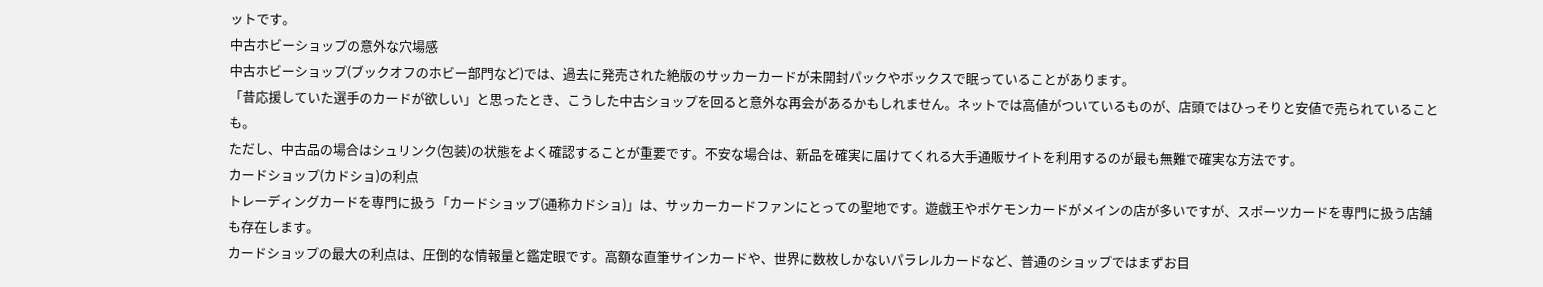ットです。
中古ホビーショップの意外な穴場感
中古ホビーショップ(ブックオフのホビー部門など)では、過去に発売された絶版のサッカーカードが未開封パックやボックスで眠っていることがあります。
「昔応援していた選手のカードが欲しい」と思ったとき、こうした中古ショップを回ると意外な再会があるかもしれません。ネットでは高値がついているものが、店頭ではひっそりと安値で売られていることも。
ただし、中古品の場合はシュリンク(包装)の状態をよく確認することが重要です。不安な場合は、新品を確実に届けてくれる大手通販サイトを利用するのが最も無難で確実な方法です。
カードショップ(カドショ)の利点
トレーディングカードを専門に扱う「カードショップ(通称カドショ)」は、サッカーカードファンにとっての聖地です。遊戯王やポケモンカードがメインの店が多いですが、スポーツカードを専門に扱う店舗も存在します。
カードショップの最大の利点は、圧倒的な情報量と鑑定眼です。高額な直筆サインカードや、世界に数枚しかないパラレルカードなど、普通のショップではまずお目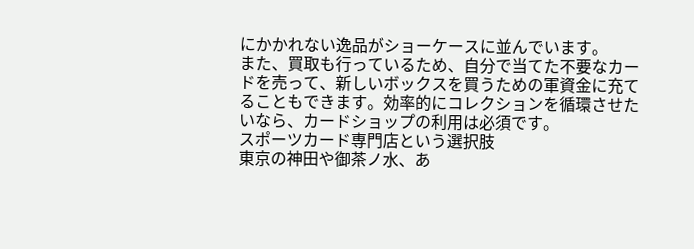にかかれない逸品がショーケースに並んでいます。
また、買取も行っているため、自分で当てた不要なカードを売って、新しいボックスを買うための軍資金に充てることもできます。効率的にコレクションを循環させたいなら、カードショップの利用は必須です。
スポーツカード専門店という選択肢
東京の神田や御茶ノ水、あ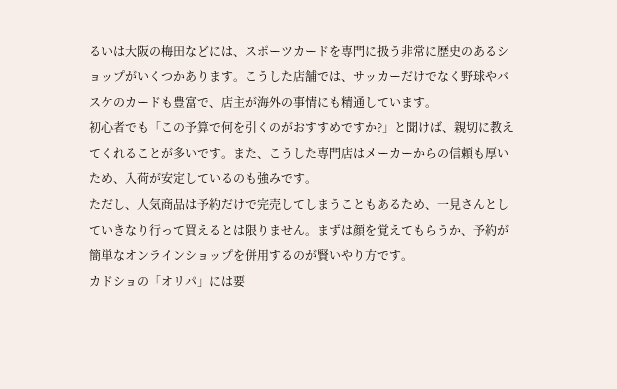るいは大阪の梅田などには、スポーツカードを専門に扱う非常に歴史のあるショップがいくつかあります。こうした店舗では、サッカーだけでなく野球やバスケのカードも豊富で、店主が海外の事情にも精通しています。
初心者でも「この予算で何を引くのがおすすめですか?」と聞けば、親切に教えてくれることが多いです。また、こうした専門店はメーカーからの信頼も厚いため、入荷が安定しているのも強みです。
ただし、人気商品は予約だけで完売してしまうこともあるため、一見さんとしていきなり行って買えるとは限りません。まずは顔を覚えてもらうか、予約が簡単なオンラインショップを併用するのが賢いやり方です。
カドショの「オリパ」には要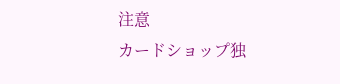注意
カードショップ独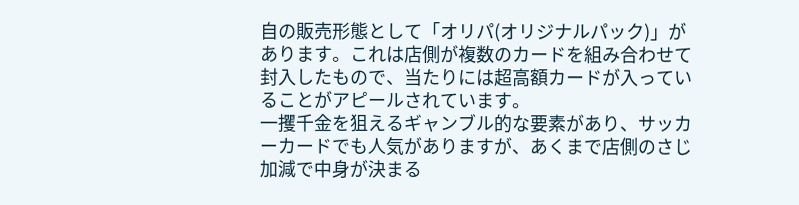自の販売形態として「オリパ(オリジナルパック)」があります。これは店側が複数のカードを組み合わせて封入したもので、当たりには超高額カードが入っていることがアピールされています。
一攫千金を狙えるギャンブル的な要素があり、サッカーカードでも人気がありますが、あくまで店側のさじ加減で中身が決まる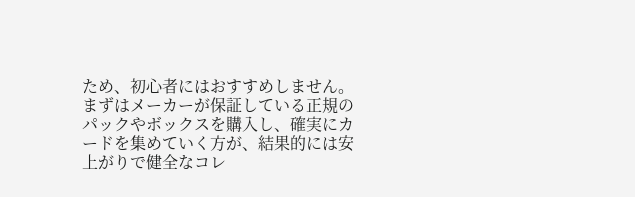ため、初心者にはおすすめしません。
まずはメーカーが保証している正規のパックやボックスを購入し、確実にカードを集めていく方が、結果的には安上がりで健全なコレ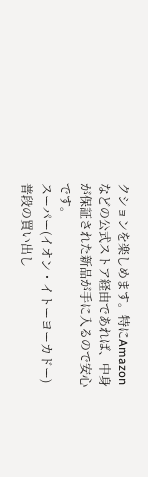クションを楽しめます。特にAmazonなどの公式ストア経由であれば、中身が保証された新品が手に入るので安心です。
スーパー(イオン・イトーヨーカドー)
普段の買い出し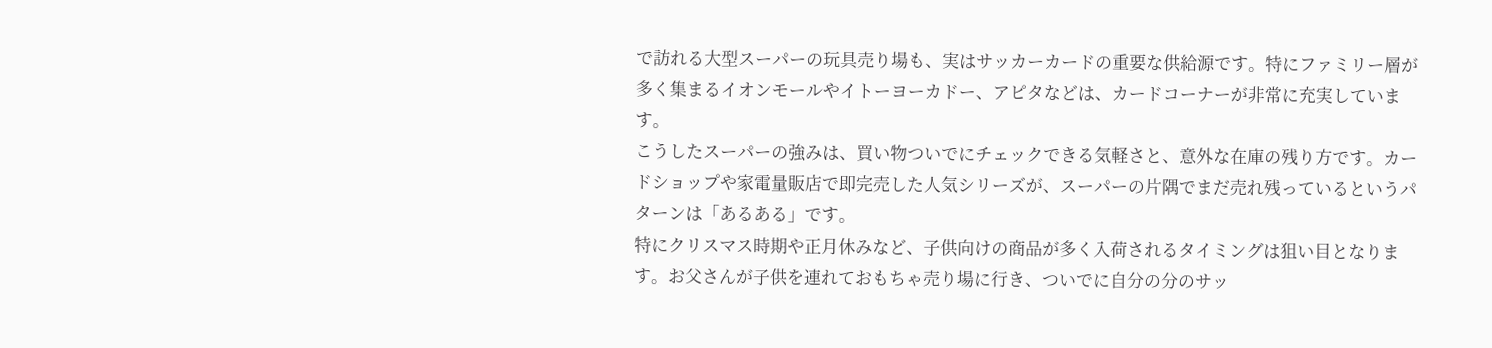で訪れる大型スーパーの玩具売り場も、実はサッカーカードの重要な供給源です。特にファミリー層が多く集まるイオンモールやイトーヨーカドー、アピタなどは、カードコーナーが非常に充実しています。
こうしたスーパーの強みは、買い物ついでにチェックできる気軽さと、意外な在庫の残り方です。カードショップや家電量販店で即完売した人気シリーズが、スーパーの片隅でまだ売れ残っているというパターンは「あるある」です。
特にクリスマス時期や正月休みなど、子供向けの商品が多く入荷されるタイミングは狙い目となります。お父さんが子供を連れておもちゃ売り場に行き、ついでに自分の分のサッ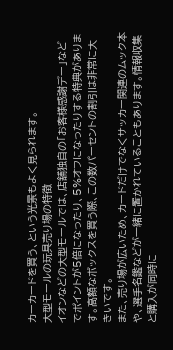カーカードを買う、という光景もよく見られます。
大型モールの玩具売り場の特徴
イオンなどの大型モールでは、店舗独自の「お客様感謝デー」などでポイントが5倍になったり、5%オフになったりする特典があります。高額なボックスを買う際、この数パーセントの割引は非常に大きいです。
また、売り場が広いため、カードだけでなくサッカー関連のムック本や、選手名鑑などが一緒に置かれていることもあります。情報収集と購入が同時に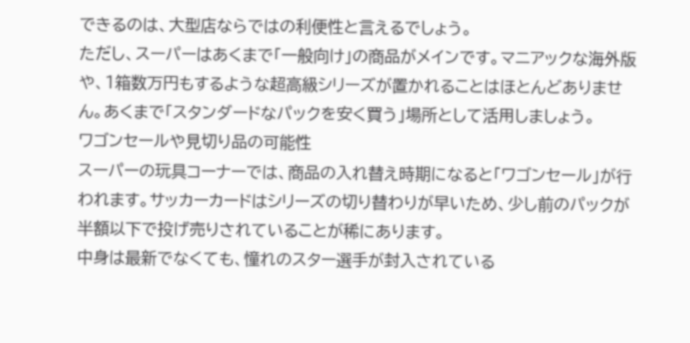できるのは、大型店ならではの利便性と言えるでしょう。
ただし、スーパーはあくまで「一般向け」の商品がメインです。マニアックな海外版や、1箱数万円もするような超高級シリーズが置かれることはほとんどありません。あくまで「スタンダードなパックを安く買う」場所として活用しましょう。
ワゴンセールや見切り品の可能性
スーパーの玩具コーナーでは、商品の入れ替え時期になると「ワゴンセール」が行われます。サッカーカードはシリーズの切り替わりが早いため、少し前のパックが半額以下で投げ売りされていることが稀にあります。
中身は最新でなくても、憧れのスター選手が封入されている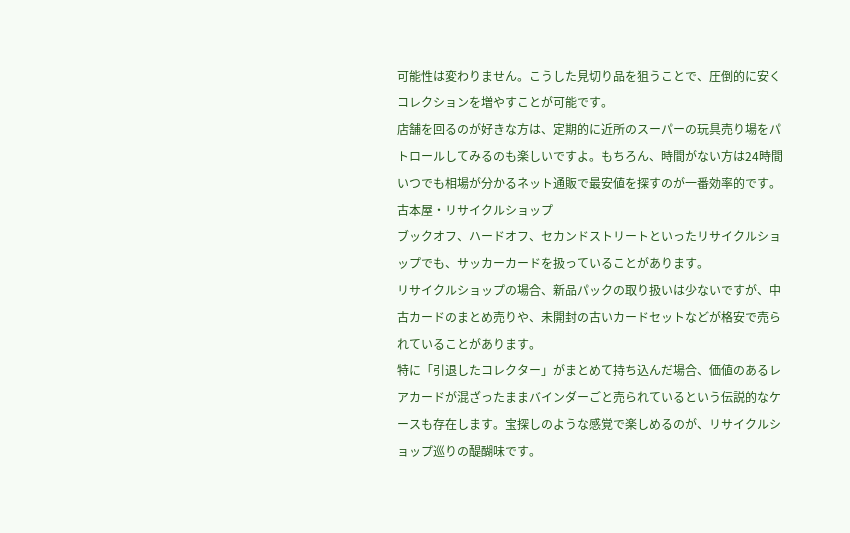可能性は変わりません。こうした見切り品を狙うことで、圧倒的に安くコレクションを増やすことが可能です。
店舗を回るのが好きな方は、定期的に近所のスーパーの玩具売り場をパトロールしてみるのも楽しいですよ。もちろん、時間がない方は24時間いつでも相場が分かるネット通販で最安値を探すのが一番効率的です。
古本屋・リサイクルショップ
ブックオフ、ハードオフ、セカンドストリートといったリサイクルショップでも、サッカーカードを扱っていることがあります。
リサイクルショップの場合、新品パックの取り扱いは少ないですが、中古カードのまとめ売りや、未開封の古いカードセットなどが格安で売られていることがあります。
特に「引退したコレクター」がまとめて持ち込んだ場合、価値のあるレアカードが混ざったままバインダーごと売られているという伝説的なケースも存在します。宝探しのような感覚で楽しめるのが、リサイクルショップ巡りの醍醐味です。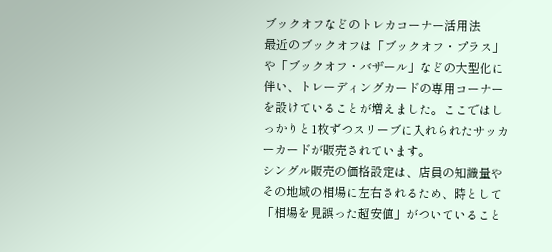ブックオフなどのトレカコーナー活用法
最近のブックオフは「ブックオフ・プラス」や「ブックオフ・バザール」などの大型化に伴い、トレーディングカードの専用コーナーを設けていることが増えました。ここではしっかりと1枚ずつスリーブに入れられたサッカーカードが販売されています。
シングル販売の価格設定は、店員の知識量やその地域の相場に左右されるため、時として「相場を見誤った超安値」がついていること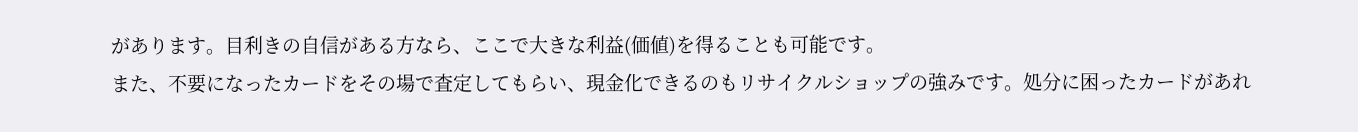があります。目利きの自信がある方なら、ここで大きな利益(価値)を得ることも可能です。
また、不要になったカードをその場で査定してもらい、現金化できるのもリサイクルショップの強みです。処分に困ったカードがあれ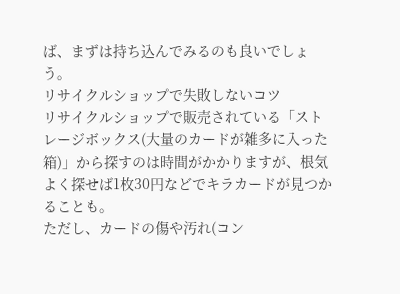ば、まずは持ち込んでみるのも良いでしょう。
リサイクルショップで失敗しないコツ
リサイクルショップで販売されている「ストレージボックス(大量のカードが雑多に入った箱)」から探すのは時間がかかりますが、根気よく探せば1枚30円などでキラカードが見つかることも。
ただし、カードの傷や汚れ(コン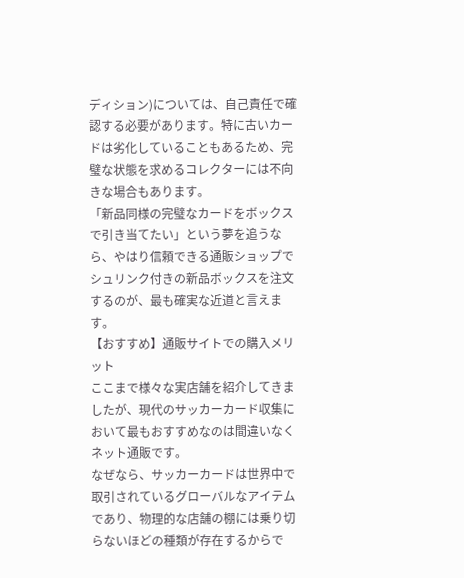ディション)については、自己責任で確認する必要があります。特に古いカードは劣化していることもあるため、完璧な状態を求めるコレクターには不向きな場合もあります。
「新品同様の完璧なカードをボックスで引き当てたい」という夢を追うなら、やはり信頼できる通販ショップでシュリンク付きの新品ボックスを注文するのが、最も確実な近道と言えます。
【おすすめ】通販サイトでの購入メリット
ここまで様々な実店舗を紹介してきましたが、現代のサッカーカード収集において最もおすすめなのは間違いなくネット通販です。
なぜなら、サッカーカードは世界中で取引されているグローバルなアイテムであり、物理的な店舗の棚には乗り切らないほどの種類が存在するからで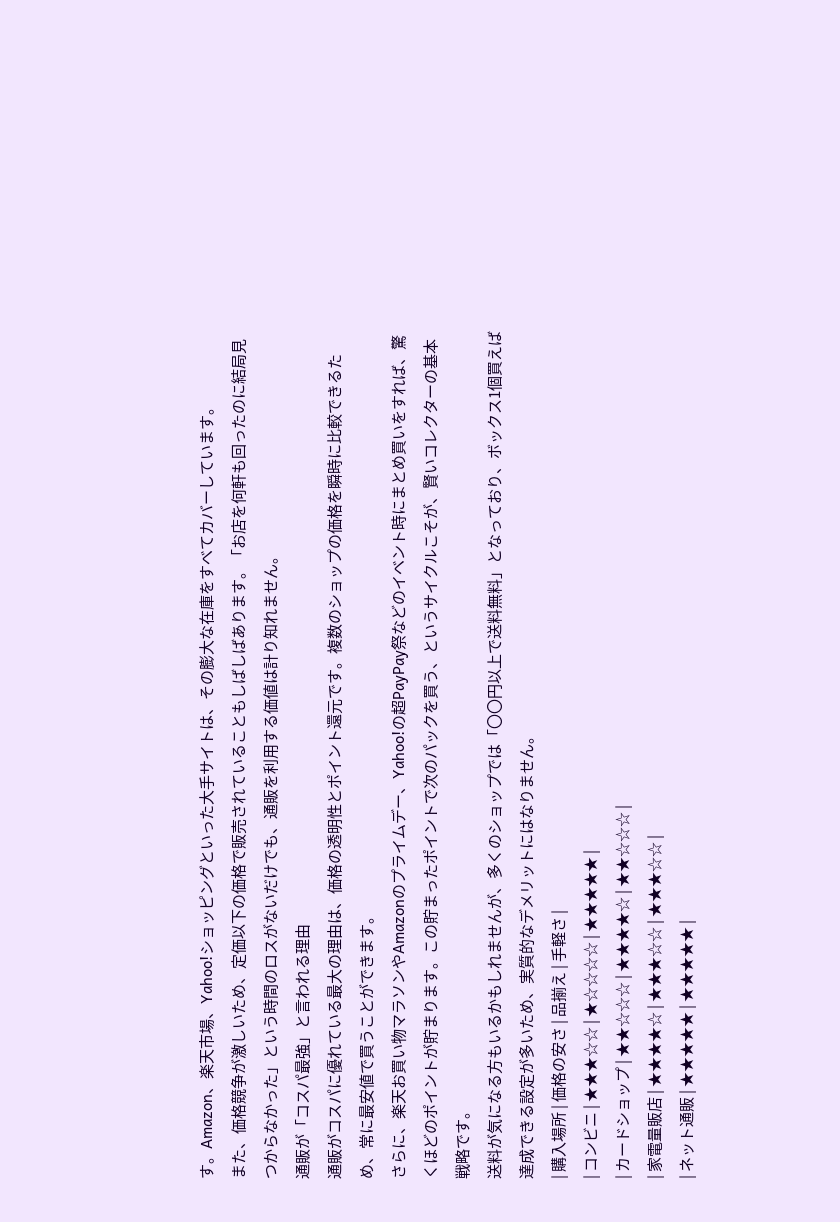す。Amazon、楽天市場、Yahoo!ショッピングといった大手サイトは、その膨大な在庫をすべてカバーしています。
また、価格競争が激しいため、定価以下の価格で販売されていることもしばしばあります。「お店を何軒も回ったのに結局見つからなかった」という時間のロスがないだけでも、通販を利用する価値は計り知れません。
通販が「コスパ最強」と言われる理由
通販がコスパに優れている最大の理由は、価格の透明性とポイント還元です。複数のショップの価格を瞬時に比較できるため、常に最安値で買うことができます。
さらに、楽天お買い物マラソンやAmazonのプライムデー、Yahoo!の超PayPay祭などのイベント時にまとめ買いをすれば、驚くほどのポイントが貯まります。この貯まったポイントで次のパックを買う、というサイクルこそが、賢いコレクターの基本戦略です。
送料が気になる方もいるかもしれませんが、多くのショップでは「〇〇円以上で送料無料」となっており、ボックス1個買えば達成できる設定が多いため、実質的なデメリットにはなりません。
| 購入場所 | 価格の安さ | 品揃え | 手軽さ |
| コンビニ | ★★★☆☆ | ★☆☆☆☆ | ★★★★★ |
| カードショップ | ★★☆☆☆ | ★★★★☆ | ★★☆☆☆ |
| 家電量販店 | ★★★★☆ | ★★★☆☆ | ★★★☆☆ |
| ネット通販 | ★★★★★ | ★★★★★ |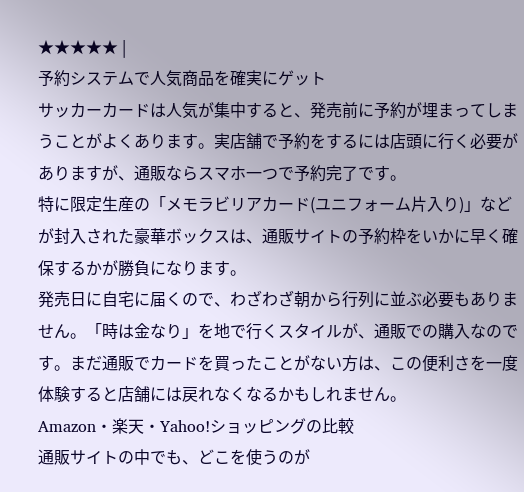★★★★★ |
予約システムで人気商品を確実にゲット
サッカーカードは人気が集中すると、発売前に予約が埋まってしまうことがよくあります。実店舗で予約をするには店頭に行く必要がありますが、通販ならスマホ一つで予約完了です。
特に限定生産の「メモラビリアカード(ユニフォーム片入り)」などが封入された豪華ボックスは、通販サイトの予約枠をいかに早く確保するかが勝負になります。
発売日に自宅に届くので、わざわざ朝から行列に並ぶ必要もありません。「時は金なり」を地で行くスタイルが、通販での購入なのです。まだ通販でカードを買ったことがない方は、この便利さを一度体験すると店舗には戻れなくなるかもしれません。
Amazon・楽天・Yahoo!ショッピングの比較
通販サイトの中でも、どこを使うのが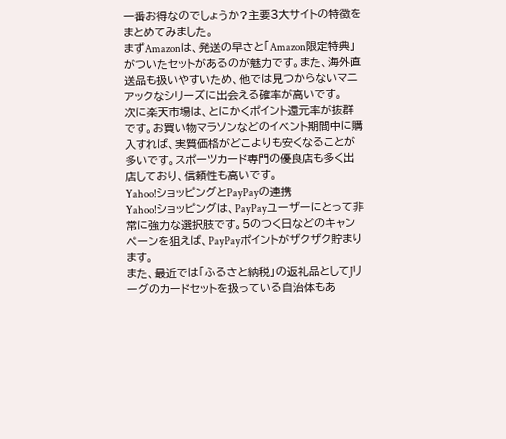一番お得なのでしょうか?主要3大サイトの特徴をまとめてみました。
まずAmazonは、発送の早さと「Amazon限定特典」がついたセットがあるのが魅力です。また、海外直送品も扱いやすいため、他では見つからないマニアックなシリーズに出会える確率が高いです。
次に楽天市場は、とにかくポイント還元率が抜群です。お買い物マラソンなどのイベント期間中に購入すれば、実質価格がどこよりも安くなることが多いです。スポーツカード専門の優良店も多く出店しており、信頼性も高いです。
Yahoo!ショッピングとPayPayの連携
Yahoo!ショッピングは、PayPayユーザーにとって非常に強力な選択肢です。5のつく日などのキャンペーンを狙えば、PayPayポイントがザクザク貯まります。
また、最近では「ふるさと納税」の返礼品としてJリーグのカードセットを扱っている自治体もあ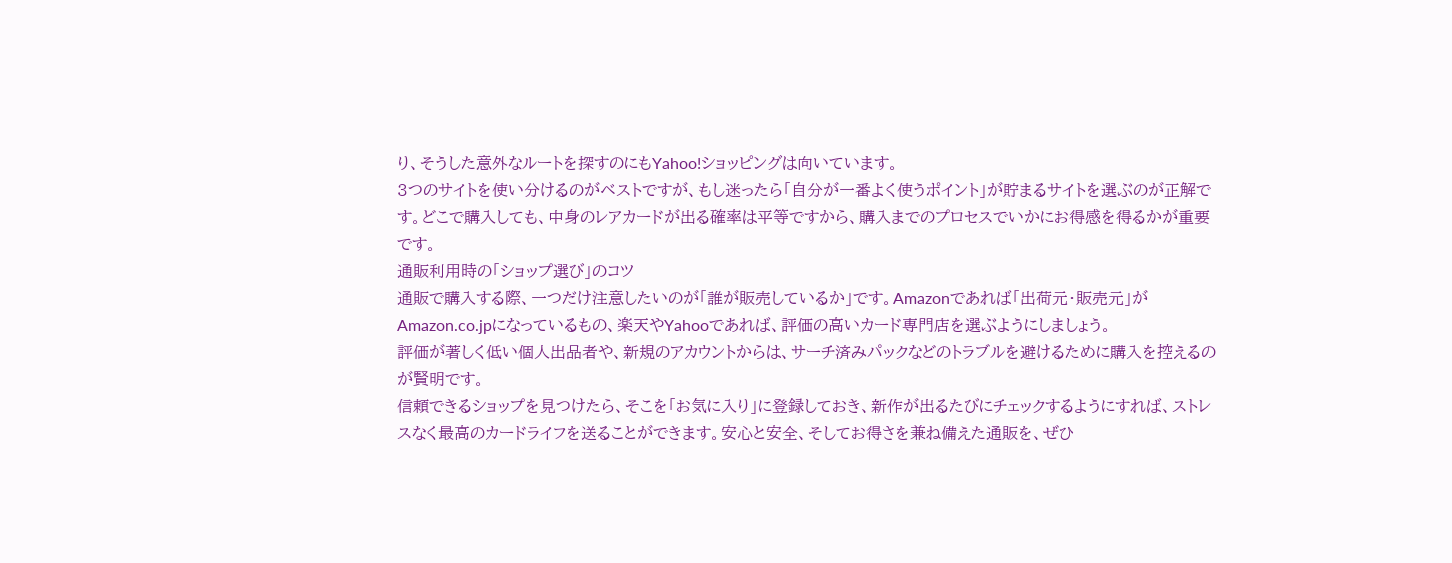り、そうした意外なルートを探すのにもYahoo!ショッピングは向いています。
3つのサイトを使い分けるのがベストですが、もし迷ったら「自分が一番よく使うポイント」が貯まるサイトを選ぶのが正解です。どこで購入しても、中身のレアカードが出る確率は平等ですから、購入までのプロセスでいかにお得感を得るかが重要です。
通販利用時の「ショップ選び」のコツ
通販で購入する際、一つだけ注意したいのが「誰が販売しているか」です。Amazonであれば「出荷元・販売元」がAmazon.co.jpになっているもの、楽天やYahooであれば、評価の高いカード専門店を選ぶようにしましょう。
評価が著しく低い個人出品者や、新規のアカウントからは、サーチ済みパックなどのトラブルを避けるために購入を控えるのが賢明です。
信頼できるショップを見つけたら、そこを「お気に入り」に登録しておき、新作が出るたびにチェックするようにすれば、ストレスなく最高のカードライフを送ることができます。安心と安全、そしてお得さを兼ね備えた通販を、ぜひ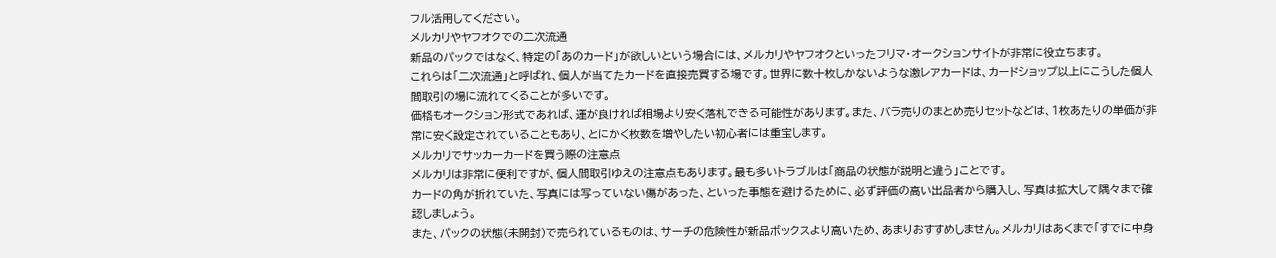フル活用してください。
メルカリやヤフオクでの二次流通
新品のパックではなく、特定の「あのカード」が欲しいという場合には、メルカリやヤフオクといったフリマ・オークションサイトが非常に役立ちます。
これらは「二次流通」と呼ばれ、個人が当てたカードを直接売買する場です。世界に数十枚しかないような激レアカードは、カードショップ以上にこうした個人間取引の場に流れてくることが多いです。
価格もオークション形式であれば、運が良ければ相場より安く落札できる可能性があります。また、バラ売りのまとめ売りセットなどは、1枚あたりの単価が非常に安く設定されていることもあり、とにかく枚数を増やしたい初心者には重宝します。
メルカリでサッカーカードを買う際の注意点
メルカリは非常に便利ですが、個人間取引ゆえの注意点もあります。最も多いトラブルは「商品の状態が説明と違う」ことです。
カードの角が折れていた、写真には写っていない傷があった、といった事態を避けるために、必ず評価の高い出品者から購入し、写真は拡大して隅々まで確認しましょう。
また、パックの状態(未開封)で売られているものは、サーチの危険性が新品ボックスより高いため、あまりおすすめしません。メルカリはあくまで「すでに中身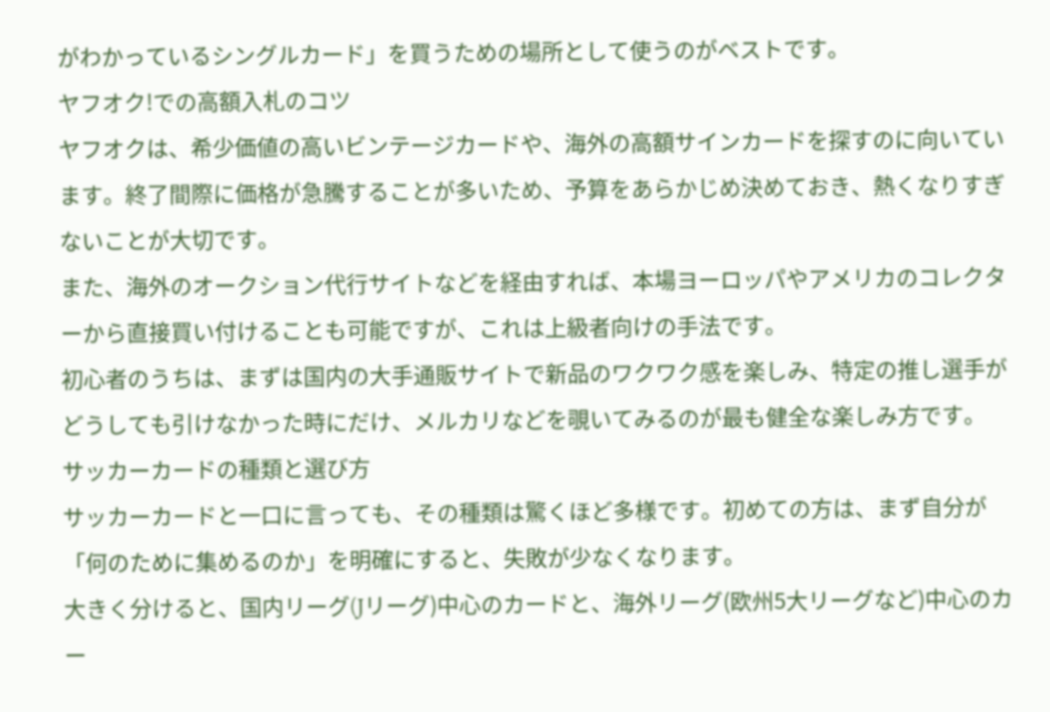がわかっているシングルカード」を買うための場所として使うのがベストです。
ヤフオク!での高額入札のコツ
ヤフオクは、希少価値の高いビンテージカードや、海外の高額サインカードを探すのに向いています。終了間際に価格が急騰することが多いため、予算をあらかじめ決めておき、熱くなりすぎないことが大切です。
また、海外のオークション代行サイトなどを経由すれば、本場ヨーロッパやアメリカのコレクターから直接買い付けることも可能ですが、これは上級者向けの手法です。
初心者のうちは、まずは国内の大手通販サイトで新品のワクワク感を楽しみ、特定の推し選手がどうしても引けなかった時にだけ、メルカリなどを覗いてみるのが最も健全な楽しみ方です。
サッカーカードの種類と選び方
サッカーカードと一口に言っても、その種類は驚くほど多様です。初めての方は、まず自分が「何のために集めるのか」を明確にすると、失敗が少なくなります。
大きく分けると、国内リーグ(Jリーグ)中心のカードと、海外リーグ(欧州5大リーグなど)中心のカー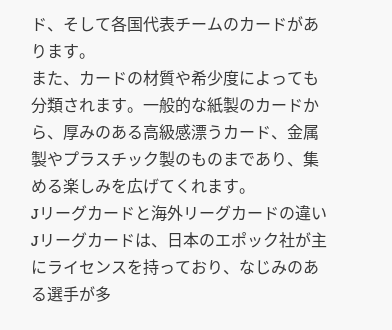ド、そして各国代表チームのカードがあります。
また、カードの材質や希少度によっても分類されます。一般的な紙製のカードから、厚みのある高級感漂うカード、金属製やプラスチック製のものまであり、集める楽しみを広げてくれます。
Jリーグカードと海外リーグカードの違い
Jリーグカードは、日本のエポック社が主にライセンスを持っており、なじみのある選手が多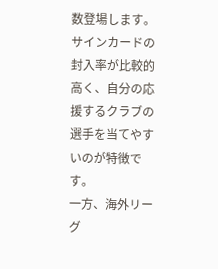数登場します。サインカードの封入率が比較的高く、自分の応援するクラブの選手を当てやすいのが特徴です。
一方、海外リーグ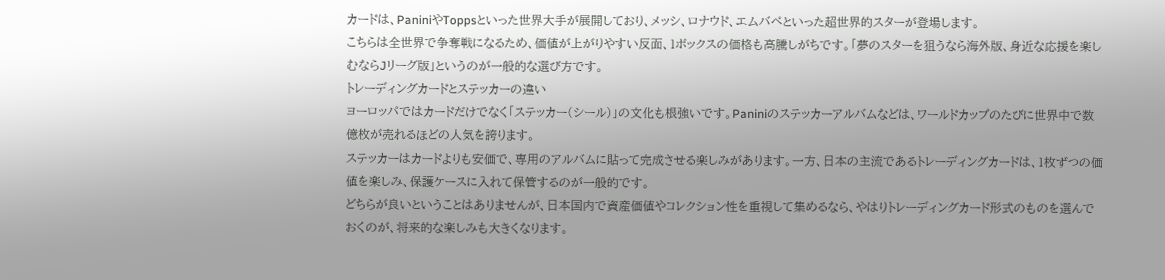カードは、PaniniやToppsといった世界大手が展開しており、メッシ、ロナウド、エムバペといった超世界的スターが登場します。
こちらは全世界で争奪戦になるため、価値が上がりやすい反面、1ボックスの価格も高騰しがちです。「夢のスターを狙うなら海外版、身近な応援を楽しむならJリーグ版」というのが一般的な選び方です。
トレーディングカードとステッカーの違い
ヨーロッパではカードだけでなく「ステッカー(シール)」の文化も根強いです。Paniniのステッカーアルバムなどは、ワールドカップのたびに世界中で数億枚が売れるほどの人気を誇ります。
ステッカーはカードよりも安価で、専用のアルバムに貼って完成させる楽しみがあります。一方、日本の主流であるトレーディングカードは、1枚ずつの価値を楽しみ、保護ケースに入れて保管するのが一般的です。
どちらが良いということはありませんが、日本国内で資産価値やコレクション性を重視して集めるなら、やはりトレーディングカード形式のものを選んでおくのが、将来的な楽しみも大きくなります。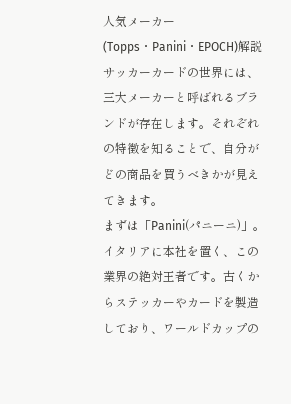人気メーカー(Topps・Panini・EPOCH)解説
サッカーカードの世界には、三大メーカーと呼ばれるブランドが存在します。それぞれの特徴を知ることで、自分がどの商品を買うべきかが見えてきます。
まずは「Panini(パニーニ)」。イタリアに本社を置く、この業界の絶対王者です。古くからステッカーやカードを製造しており、ワールドカップの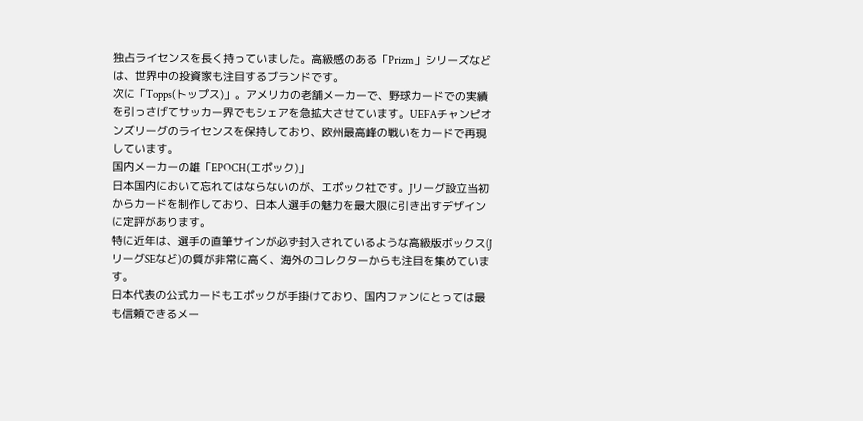独占ライセンスを長く持っていました。高級感のある「Prizm」シリーズなどは、世界中の投資家も注目するブランドです。
次に「Topps(トップス)」。アメリカの老舗メーカーで、野球カードでの実績を引っさげてサッカー界でもシェアを急拡大させています。UEFAチャンピオンズリーグのライセンスを保持しており、欧州最高峰の戦いをカードで再現しています。
国内メーカーの雄「EPOCH(エポック)」
日本国内において忘れてはならないのが、エポック社です。Jリーグ設立当初からカードを制作しており、日本人選手の魅力を最大限に引き出すデザインに定評があります。
特に近年は、選手の直筆サインが必ず封入されているような高級版ボックス(JリーグSEなど)の質が非常に高く、海外のコレクターからも注目を集めています。
日本代表の公式カードもエポックが手掛けており、国内ファンにとっては最も信頼できるメー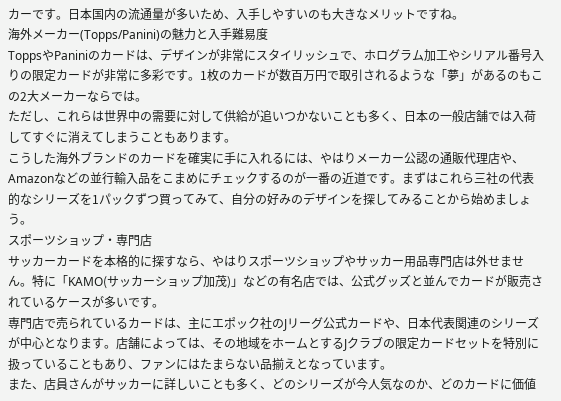カーです。日本国内の流通量が多いため、入手しやすいのも大きなメリットですね。
海外メーカー(Topps/Panini)の魅力と入手難易度
ToppsやPaniniのカードは、デザインが非常にスタイリッシュで、ホログラム加工やシリアル番号入りの限定カードが非常に多彩です。1枚のカードが数百万円で取引されるような「夢」があるのもこの2大メーカーならでは。
ただし、これらは世界中の需要に対して供給が追いつかないことも多く、日本の一般店舗では入荷してすぐに消えてしまうこともあります。
こうした海外ブランドのカードを確実に手に入れるには、やはりメーカー公認の通販代理店や、Amazonなどの並行輸入品をこまめにチェックするのが一番の近道です。まずはこれら三社の代表的なシリーズを1パックずつ買ってみて、自分の好みのデザインを探してみることから始めましょう。
スポーツショップ・専門店
サッカーカードを本格的に探すなら、やはりスポーツショップやサッカー用品専門店は外せません。特に「KAMO(サッカーショップ加茂)」などの有名店では、公式グッズと並んでカードが販売されているケースが多いです。
専門店で売られているカードは、主にエポック社のJリーグ公式カードや、日本代表関連のシリーズが中心となります。店舗によっては、その地域をホームとするJクラブの限定カードセットを特別に扱っていることもあり、ファンにはたまらない品揃えとなっています。
また、店員さんがサッカーに詳しいことも多く、どのシリーズが今人気なのか、どのカードに価値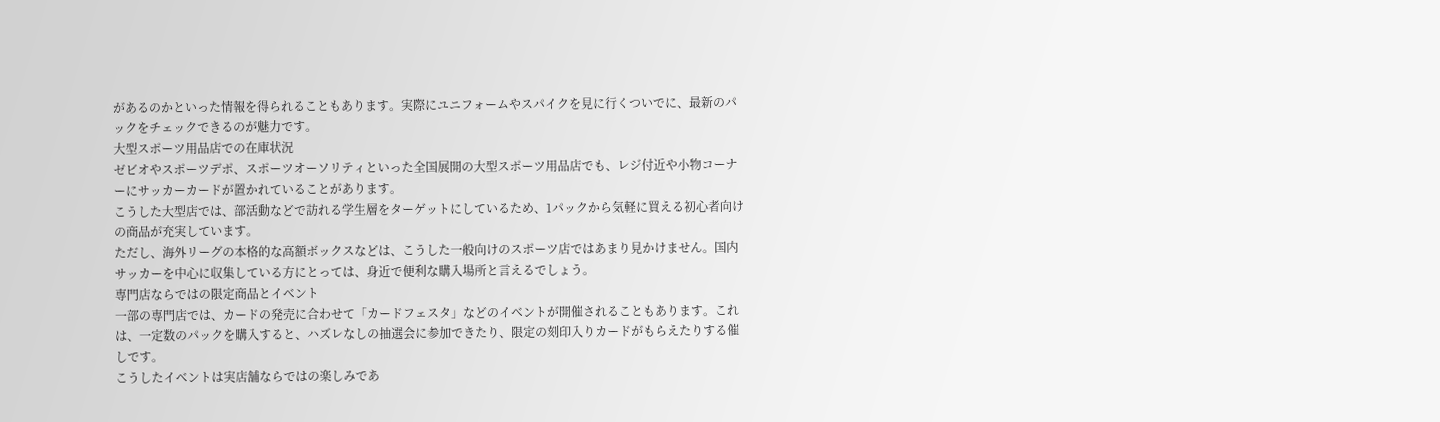があるのかといった情報を得られることもあります。実際にユニフォームやスパイクを見に行くついでに、最新のパックをチェックできるのが魅力です。
大型スポーツ用品店での在庫状況
ゼビオやスポーツデポ、スポーツオーソリティといった全国展開の大型スポーツ用品店でも、レジ付近や小物コーナーにサッカーカードが置かれていることがあります。
こうした大型店では、部活動などで訪れる学生層をターゲットにしているため、1パックから気軽に買える初心者向けの商品が充実しています。
ただし、海外リーグの本格的な高額ボックスなどは、こうした一般向けのスポーツ店ではあまり見かけません。国内サッカーを中心に収集している方にとっては、身近で便利な購入場所と言えるでしょう。
専門店ならではの限定商品とイベント
一部の専門店では、カードの発売に合わせて「カードフェスタ」などのイベントが開催されることもあります。これは、一定数のパックを購入すると、ハズレなしの抽選会に参加できたり、限定の刻印入りカードがもらえたりする催しです。
こうしたイベントは実店舗ならではの楽しみであ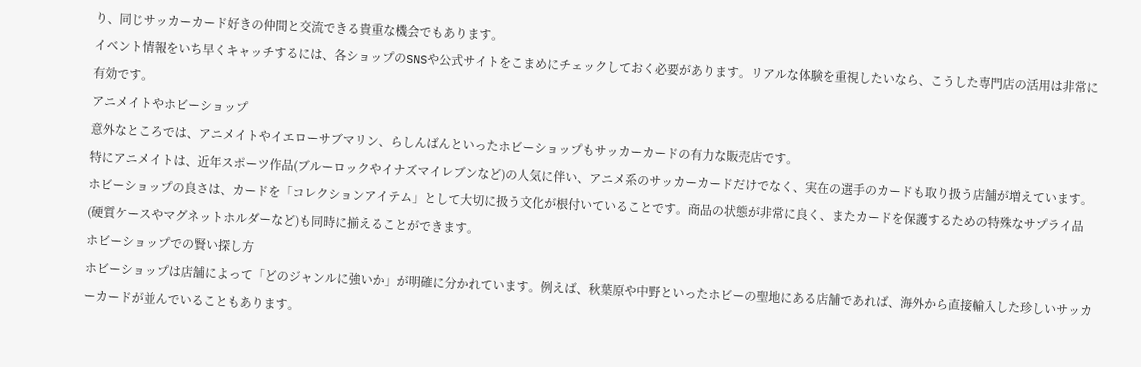り、同じサッカーカード好きの仲間と交流できる貴重な機会でもあります。
イベント情報をいち早くキャッチするには、各ショップのSNSや公式サイトをこまめにチェックしておく必要があります。リアルな体験を重視したいなら、こうした専門店の活用は非常に有効です。
アニメイトやホビーショップ
意外なところでは、アニメイトやイエローサブマリン、らしんばんといったホビーショップもサッカーカードの有力な販売店です。
特にアニメイトは、近年スポーツ作品(ブルーロックやイナズマイレブンなど)の人気に伴い、アニメ系のサッカーカードだけでなく、実在の選手のカードも取り扱う店舗が増えています。
ホビーショップの良さは、カードを「コレクションアイテム」として大切に扱う文化が根付いていることです。商品の状態が非常に良く、またカードを保護するための特殊なサプライ品(硬質ケースやマグネットホルダーなど)も同時に揃えることができます。
ホビーショップでの賢い探し方
ホビーショップは店舗によって「どのジャンルに強いか」が明確に分かれています。例えば、秋葉原や中野といったホビーの聖地にある店舗であれば、海外から直接輸入した珍しいサッカーカードが並んでいることもあります。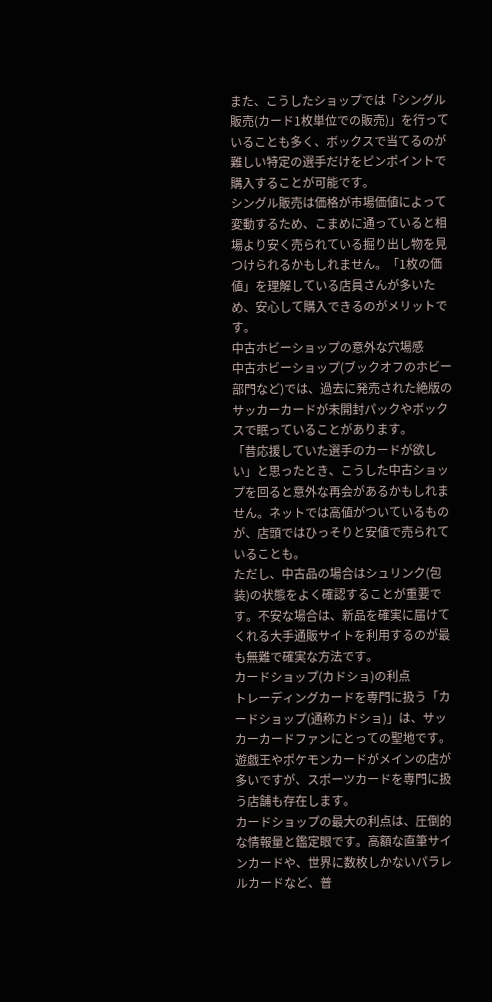また、こうしたショップでは「シングル販売(カード1枚単位での販売)」を行っていることも多く、ボックスで当てるのが難しい特定の選手だけをピンポイントで購入することが可能です。
シングル販売は価格が市場価値によって変動するため、こまめに通っていると相場より安く売られている掘り出し物を見つけられるかもしれません。「1枚の価値」を理解している店員さんが多いため、安心して購入できるのがメリットです。
中古ホビーショップの意外な穴場感
中古ホビーショップ(ブックオフのホビー部門など)では、過去に発売された絶版のサッカーカードが未開封パックやボックスで眠っていることがあります。
「昔応援していた選手のカードが欲しい」と思ったとき、こうした中古ショップを回ると意外な再会があるかもしれません。ネットでは高値がついているものが、店頭ではひっそりと安値で売られていることも。
ただし、中古品の場合はシュリンク(包装)の状態をよく確認することが重要です。不安な場合は、新品を確実に届けてくれる大手通販サイトを利用するのが最も無難で確実な方法です。
カードショップ(カドショ)の利点
トレーディングカードを専門に扱う「カードショップ(通称カドショ)」は、サッカーカードファンにとっての聖地です。遊戯王やポケモンカードがメインの店が多いですが、スポーツカードを専門に扱う店舗も存在します。
カードショップの最大の利点は、圧倒的な情報量と鑑定眼です。高額な直筆サインカードや、世界に数枚しかないパラレルカードなど、普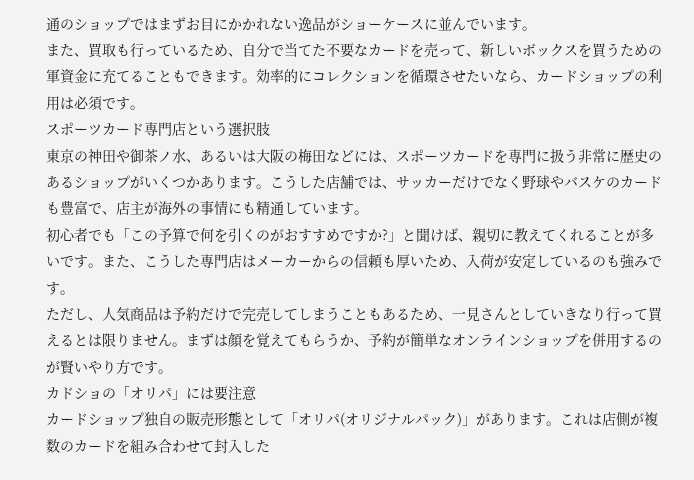通のショップではまずお目にかかれない逸品がショーケースに並んでいます。
また、買取も行っているため、自分で当てた不要なカードを売って、新しいボックスを買うための軍資金に充てることもできます。効率的にコレクションを循環させたいなら、カードショップの利用は必須です。
スポーツカード専門店という選択肢
東京の神田や御茶ノ水、あるいは大阪の梅田などには、スポーツカードを専門に扱う非常に歴史のあるショップがいくつかあります。こうした店舗では、サッカーだけでなく野球やバスケのカードも豊富で、店主が海外の事情にも精通しています。
初心者でも「この予算で何を引くのがおすすめですか?」と聞けば、親切に教えてくれることが多いです。また、こうした専門店はメーカーからの信頼も厚いため、入荷が安定しているのも強みです。
ただし、人気商品は予約だけで完売してしまうこともあるため、一見さんとしていきなり行って買えるとは限りません。まずは顔を覚えてもらうか、予約が簡単なオンラインショップを併用するのが賢いやり方です。
カドショの「オリパ」には要注意
カードショップ独自の販売形態として「オリパ(オリジナルパック)」があります。これは店側が複数のカードを組み合わせて封入した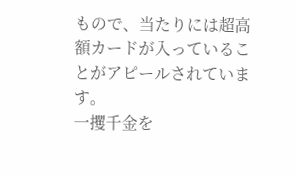もので、当たりには超高額カードが入っていることがアピールされています。
一攫千金を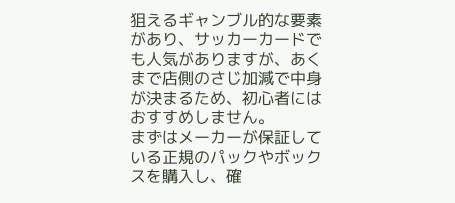狙えるギャンブル的な要素があり、サッカーカードでも人気がありますが、あくまで店側のさじ加減で中身が決まるため、初心者にはおすすめしません。
まずはメーカーが保証している正規のパックやボックスを購入し、確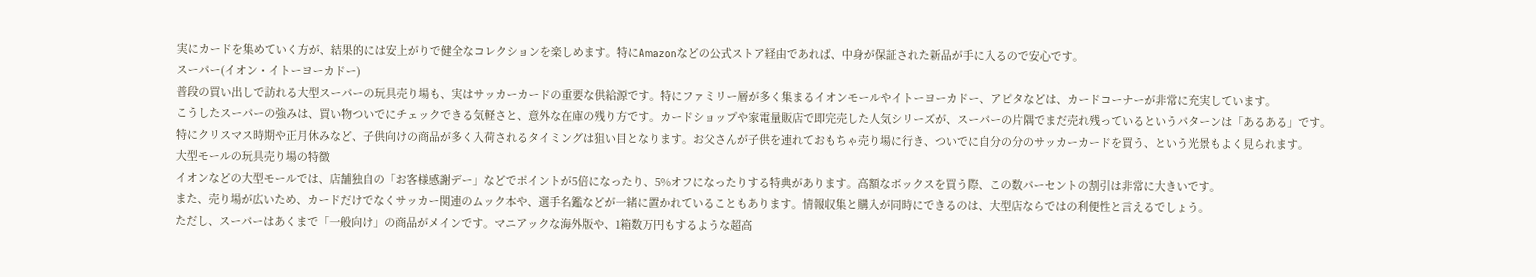実にカードを集めていく方が、結果的には安上がりで健全なコレクションを楽しめます。特にAmazonなどの公式ストア経由であれば、中身が保証された新品が手に入るので安心です。
スーパー(イオン・イトーヨーカドー)
普段の買い出しで訪れる大型スーパーの玩具売り場も、実はサッカーカードの重要な供給源です。特にファミリー層が多く集まるイオンモールやイトーヨーカドー、アピタなどは、カードコーナーが非常に充実しています。
こうしたスーパーの強みは、買い物ついでにチェックできる気軽さと、意外な在庫の残り方です。カードショップや家電量販店で即完売した人気シリーズが、スーパーの片隅でまだ売れ残っているというパターンは「あるある」です。
特にクリスマス時期や正月休みなど、子供向けの商品が多く入荷されるタイミングは狙い目となります。お父さんが子供を連れておもちゃ売り場に行き、ついでに自分の分のサッカーカードを買う、という光景もよく見られます。
大型モールの玩具売り場の特徴
イオンなどの大型モールでは、店舗独自の「お客様感謝デー」などでポイントが5倍になったり、5%オフになったりする特典があります。高額なボックスを買う際、この数パーセントの割引は非常に大きいです。
また、売り場が広いため、カードだけでなくサッカー関連のムック本や、選手名鑑などが一緒に置かれていることもあります。情報収集と購入が同時にできるのは、大型店ならではの利便性と言えるでしょう。
ただし、スーパーはあくまで「一般向け」の商品がメインです。マニアックな海外版や、1箱数万円もするような超高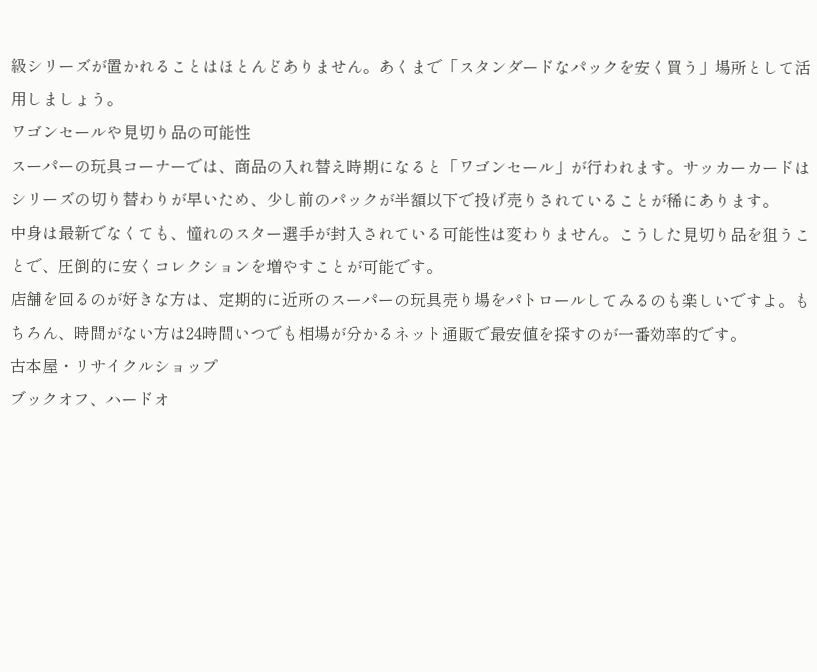級シリーズが置かれることはほとんどありません。あくまで「スタンダードなパックを安く買う」場所として活用しましょう。
ワゴンセールや見切り品の可能性
スーパーの玩具コーナーでは、商品の入れ替え時期になると「ワゴンセール」が行われます。サッカーカードはシリーズの切り替わりが早いため、少し前のパックが半額以下で投げ売りされていることが稀にあります。
中身は最新でなくても、憧れのスター選手が封入されている可能性は変わりません。こうした見切り品を狙うことで、圧倒的に安くコレクションを増やすことが可能です。
店舗を回るのが好きな方は、定期的に近所のスーパーの玩具売り場をパトロールしてみるのも楽しいですよ。もちろん、時間がない方は24時間いつでも相場が分かるネット通販で最安値を探すのが一番効率的です。
古本屋・リサイクルショップ
ブックオフ、ハードオ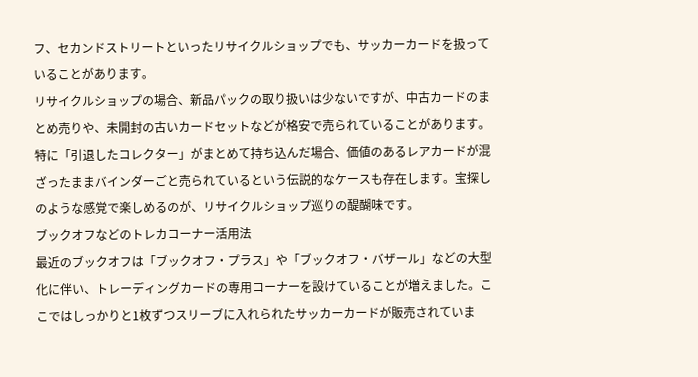フ、セカンドストリートといったリサイクルショップでも、サッカーカードを扱っていることがあります。
リサイクルショップの場合、新品パックの取り扱いは少ないですが、中古カードのまとめ売りや、未開封の古いカードセットなどが格安で売られていることがあります。
特に「引退したコレクター」がまとめて持ち込んだ場合、価値のあるレアカードが混ざったままバインダーごと売られているという伝説的なケースも存在します。宝探しのような感覚で楽しめるのが、リサイクルショップ巡りの醍醐味です。
ブックオフなどのトレカコーナー活用法
最近のブックオフは「ブックオフ・プラス」や「ブックオフ・バザール」などの大型化に伴い、トレーディングカードの専用コーナーを設けていることが増えました。ここではしっかりと1枚ずつスリーブに入れられたサッカーカードが販売されていま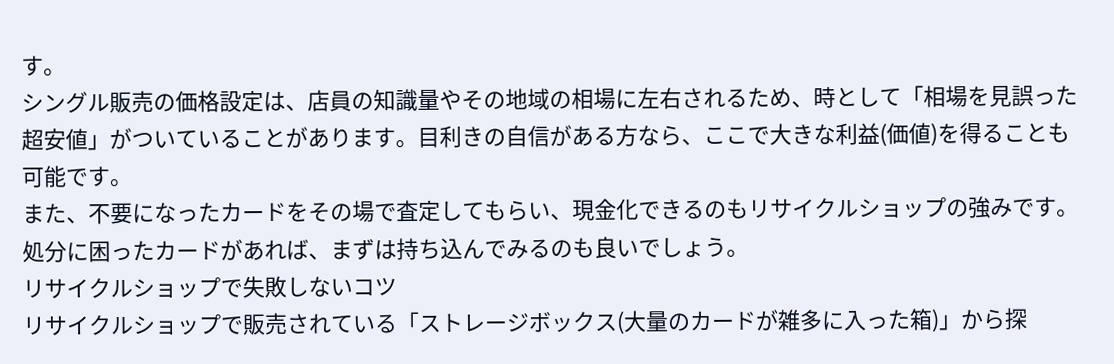す。
シングル販売の価格設定は、店員の知識量やその地域の相場に左右されるため、時として「相場を見誤った超安値」がついていることがあります。目利きの自信がある方なら、ここで大きな利益(価値)を得ることも可能です。
また、不要になったカードをその場で査定してもらい、現金化できるのもリサイクルショップの強みです。処分に困ったカードがあれば、まずは持ち込んでみるのも良いでしょう。
リサイクルショップで失敗しないコツ
リサイクルショップで販売されている「ストレージボックス(大量のカードが雑多に入った箱)」から探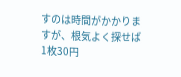すのは時間がかかりますが、根気よく探せば1枚30円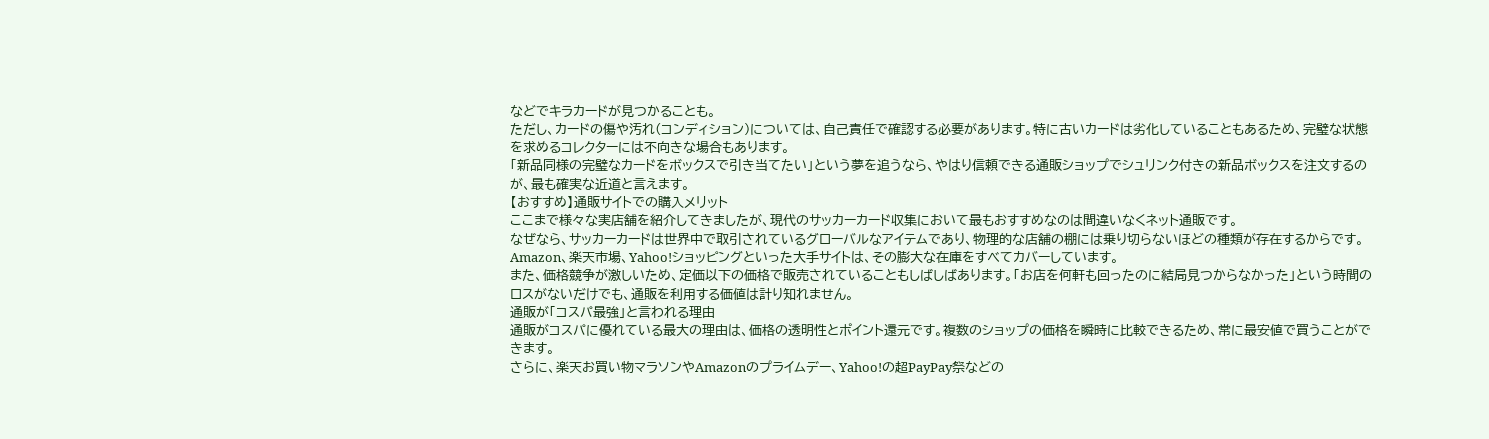などでキラカードが見つかることも。
ただし、カードの傷や汚れ(コンディション)については、自己責任で確認する必要があります。特に古いカードは劣化していることもあるため、完璧な状態を求めるコレクターには不向きな場合もあります。
「新品同様の完璧なカードをボックスで引き当てたい」という夢を追うなら、やはり信頼できる通販ショップでシュリンク付きの新品ボックスを注文するのが、最も確実な近道と言えます。
【おすすめ】通販サイトでの購入メリット
ここまで様々な実店舗を紹介してきましたが、現代のサッカーカード収集において最もおすすめなのは間違いなくネット通販です。
なぜなら、サッカーカードは世界中で取引されているグローバルなアイテムであり、物理的な店舗の棚には乗り切らないほどの種類が存在するからです。Amazon、楽天市場、Yahoo!ショッピングといった大手サイトは、その膨大な在庫をすべてカバーしています。
また、価格競争が激しいため、定価以下の価格で販売されていることもしばしばあります。「お店を何軒も回ったのに結局見つからなかった」という時間のロスがないだけでも、通販を利用する価値は計り知れません。
通販が「コスパ最強」と言われる理由
通販がコスパに優れている最大の理由は、価格の透明性とポイント還元です。複数のショップの価格を瞬時に比較できるため、常に最安値で買うことができます。
さらに、楽天お買い物マラソンやAmazonのプライムデー、Yahoo!の超PayPay祭などの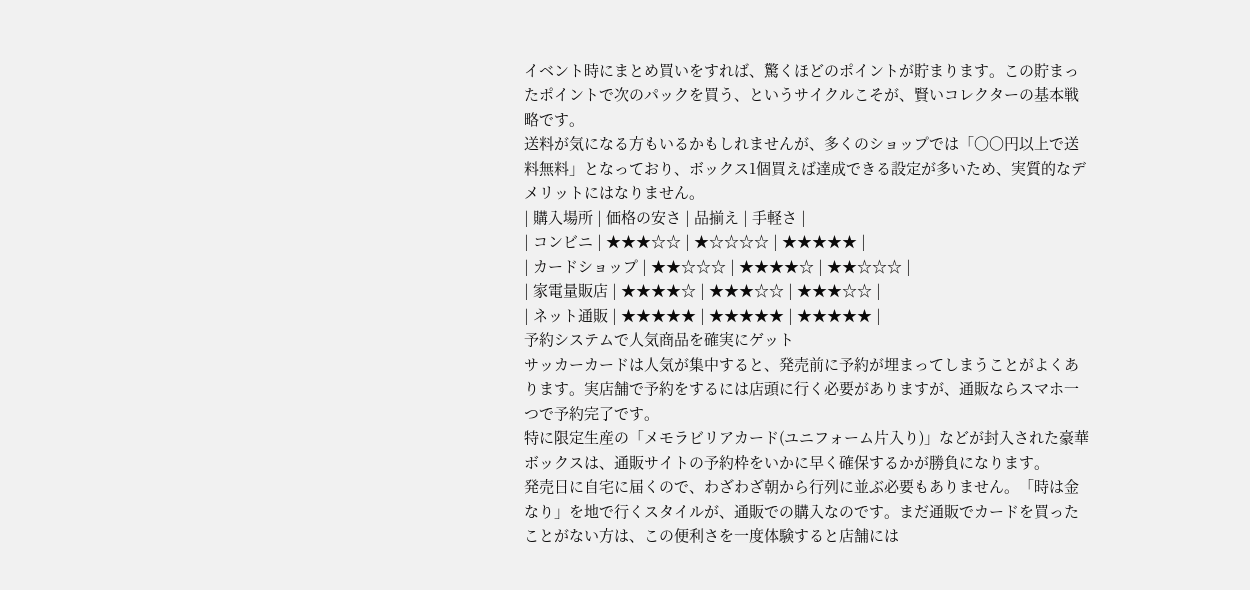イベント時にまとめ買いをすれば、驚くほどのポイントが貯まります。この貯まったポイントで次のパックを買う、というサイクルこそが、賢いコレクターの基本戦略です。
送料が気になる方もいるかもしれませんが、多くのショップでは「〇〇円以上で送料無料」となっており、ボックス1個買えば達成できる設定が多いため、実質的なデメリットにはなりません。
| 購入場所 | 価格の安さ | 品揃え | 手軽さ |
| コンビニ | ★★★☆☆ | ★☆☆☆☆ | ★★★★★ |
| カードショップ | ★★☆☆☆ | ★★★★☆ | ★★☆☆☆ |
| 家電量販店 | ★★★★☆ | ★★★☆☆ | ★★★☆☆ |
| ネット通販 | ★★★★★ | ★★★★★ | ★★★★★ |
予約システムで人気商品を確実にゲット
サッカーカードは人気が集中すると、発売前に予約が埋まってしまうことがよくあります。実店舗で予約をするには店頭に行く必要がありますが、通販ならスマホ一つで予約完了です。
特に限定生産の「メモラビリアカード(ユニフォーム片入り)」などが封入された豪華ボックスは、通販サイトの予約枠をいかに早く確保するかが勝負になります。
発売日に自宅に届くので、わざわざ朝から行列に並ぶ必要もありません。「時は金なり」を地で行くスタイルが、通販での購入なのです。まだ通販でカードを買ったことがない方は、この便利さを一度体験すると店舗には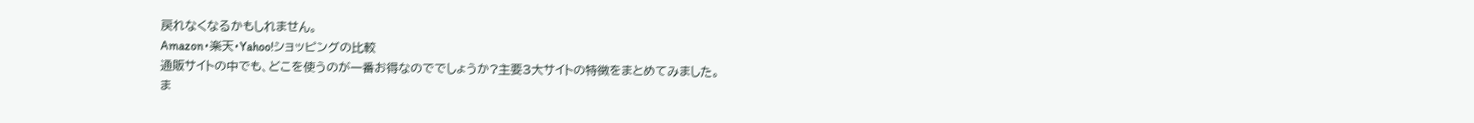戻れなくなるかもしれません。
Amazon・楽天・Yahoo!ショッピングの比較
通販サイトの中でも、どこを使うのが一番お得なのででしょうか?主要3大サイトの特徴をまとめてみました。
ま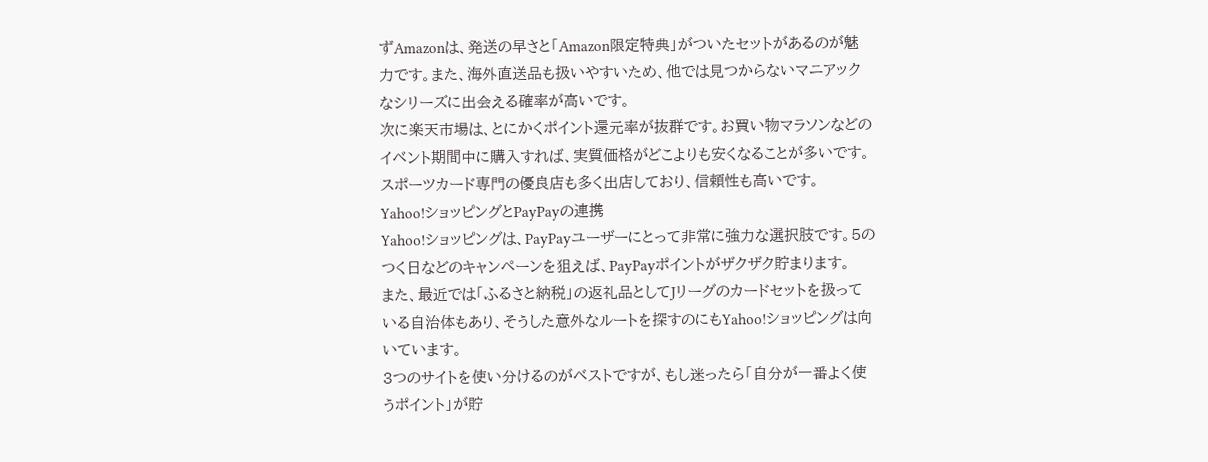ずAmazonは、発送の早さと「Amazon限定特典」がついたセットがあるのが魅力です。また、海外直送品も扱いやすいため、他では見つからないマニアックなシリーズに出会える確率が高いです。
次に楽天市場は、とにかくポイント還元率が抜群です。お買い物マラソンなどのイベント期間中に購入すれば、実質価格がどこよりも安くなることが多いです。スポーツカード専門の優良店も多く出店しており、信頼性も高いです。
Yahoo!ショッピングとPayPayの連携
Yahoo!ショッピングは、PayPayユーザーにとって非常に強力な選択肢です。5のつく日などのキャンペーンを狙えば、PayPayポイントがザクザク貯まります。
また、最近では「ふるさと納税」の返礼品としてJリーグのカードセットを扱っている自治体もあり、そうした意外なルートを探すのにもYahoo!ショッピングは向いています。
3つのサイトを使い分けるのがベストですが、もし迷ったら「自分が一番よく使うポイント」が貯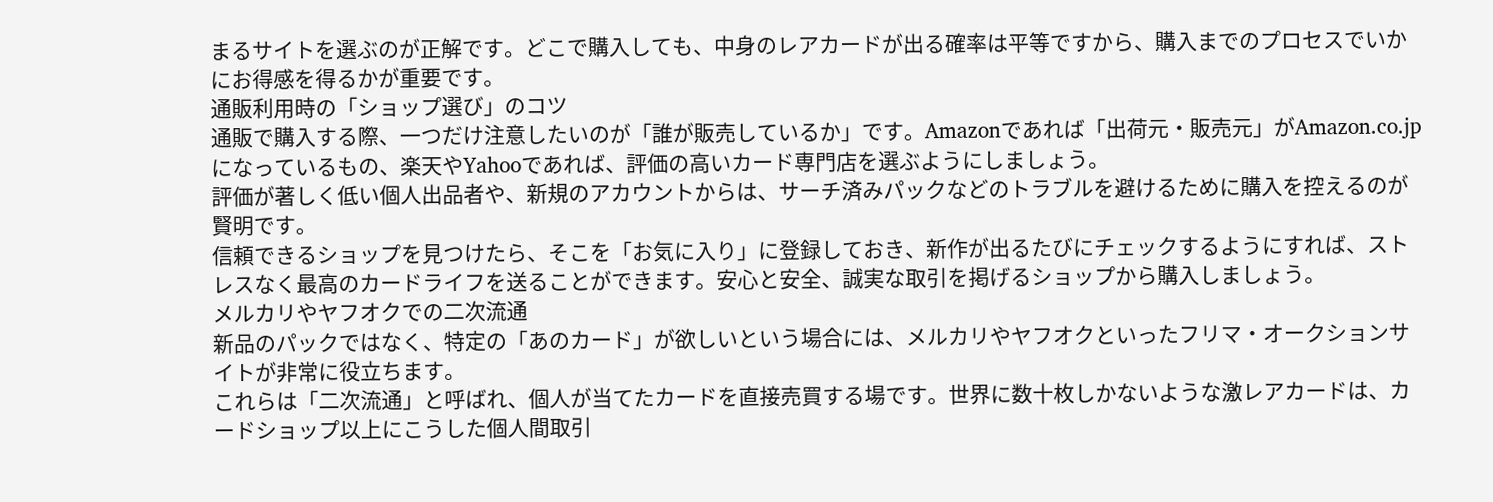まるサイトを選ぶのが正解です。どこで購入しても、中身のレアカードが出る確率は平等ですから、購入までのプロセスでいかにお得感を得るかが重要です。
通販利用時の「ショップ選び」のコツ
通販で購入する際、一つだけ注意したいのが「誰が販売しているか」です。Amazonであれば「出荷元・販売元」がAmazon.co.jpになっているもの、楽天やYahooであれば、評価の高いカード専門店を選ぶようにしましょう。
評価が著しく低い個人出品者や、新規のアカウントからは、サーチ済みパックなどのトラブルを避けるために購入を控えるのが賢明です。
信頼できるショップを見つけたら、そこを「お気に入り」に登録しておき、新作が出るたびにチェックするようにすれば、ストレスなく最高のカードライフを送ることができます。安心と安全、誠実な取引を掲げるショップから購入しましょう。
メルカリやヤフオクでの二次流通
新品のパックではなく、特定の「あのカード」が欲しいという場合には、メルカリやヤフオクといったフリマ・オークションサイトが非常に役立ちます。
これらは「二次流通」と呼ばれ、個人が当てたカードを直接売買する場です。世界に数十枚しかないような激レアカードは、カードショップ以上にこうした個人間取引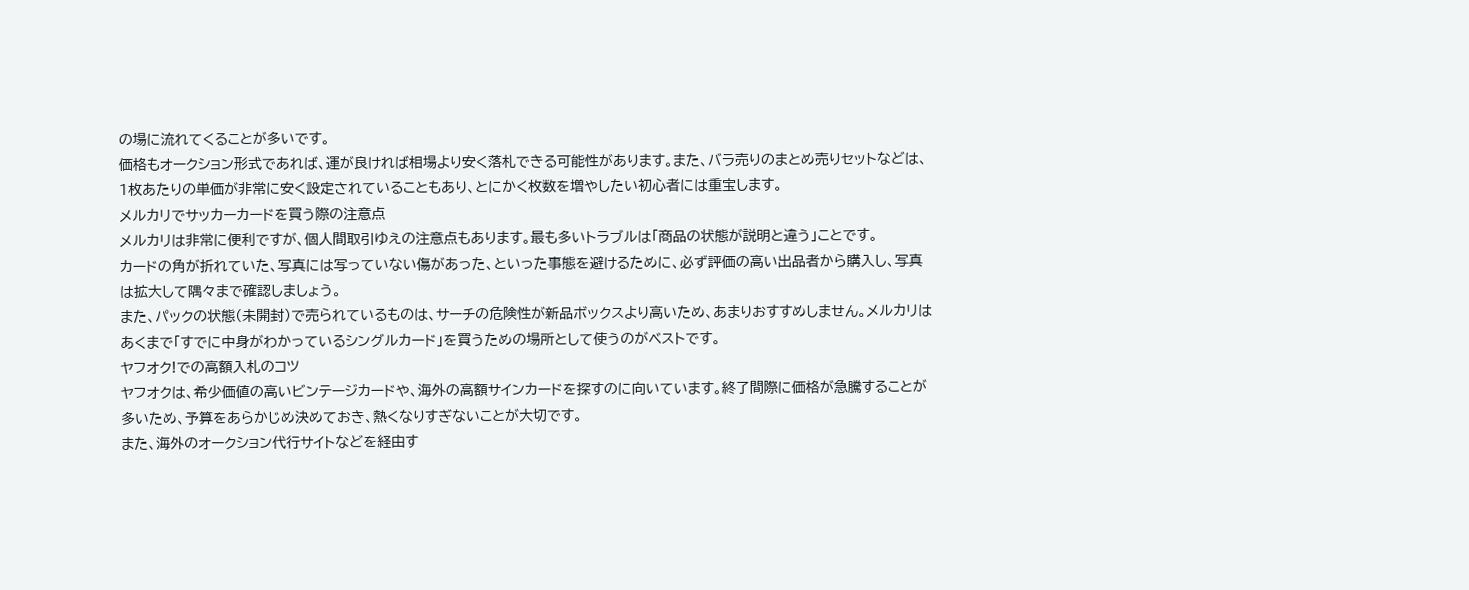の場に流れてくることが多いです。
価格もオークション形式であれば、運が良ければ相場より安く落札できる可能性があります。また、バラ売りのまとめ売りセットなどは、1枚あたりの単価が非常に安く設定されていることもあり、とにかく枚数を増やしたい初心者には重宝します。
メルカリでサッカーカードを買う際の注意点
メルカリは非常に便利ですが、個人間取引ゆえの注意点もあります。最も多いトラブルは「商品の状態が説明と違う」ことです。
カードの角が折れていた、写真には写っていない傷があった、といった事態を避けるために、必ず評価の高い出品者から購入し、写真は拡大して隅々まで確認しましょう。
また、パックの状態(未開封)で売られているものは、サーチの危険性が新品ボックスより高いため、あまりおすすめしません。メルカリはあくまで「すでに中身がわかっているシングルカード」を買うための場所として使うのがベストです。
ヤフオク!での高額入札のコツ
ヤフオクは、希少価値の高いビンテージカードや、海外の高額サインカードを探すのに向いています。終了間際に価格が急騰することが多いため、予算をあらかじめ決めておき、熱くなりすぎないことが大切です。
また、海外のオークション代行サイトなどを経由す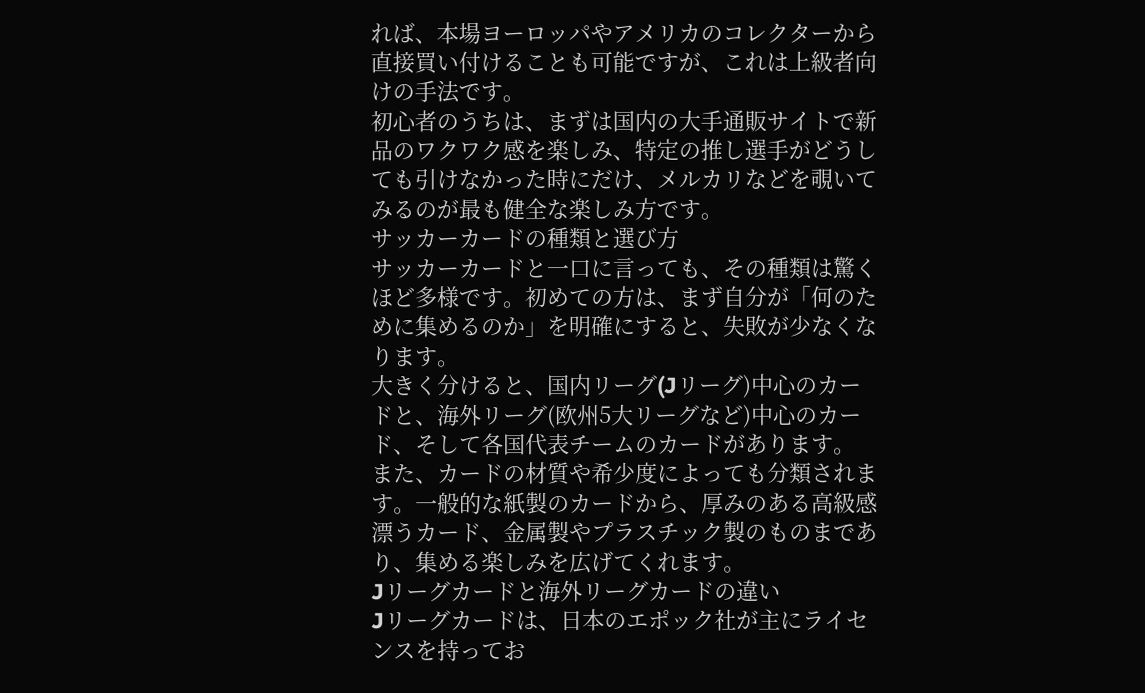れば、本場ヨーロッパやアメリカのコレクターから直接買い付けることも可能ですが、これは上級者向けの手法です。
初心者のうちは、まずは国内の大手通販サイトで新品のワクワク感を楽しみ、特定の推し選手がどうしても引けなかった時にだけ、メルカリなどを覗いてみるのが最も健全な楽しみ方です。
サッカーカードの種類と選び方
サッカーカードと一口に言っても、その種類は驚くほど多様です。初めての方は、まず自分が「何のために集めるのか」を明確にすると、失敗が少なくなります。
大きく分けると、国内リーグ(Jリーグ)中心のカードと、海外リーグ(欧州5大リーグなど)中心のカード、そして各国代表チームのカードがあります。
また、カードの材質や希少度によっても分類されます。一般的な紙製のカードから、厚みのある高級感漂うカード、金属製やプラスチック製のものまであり、集める楽しみを広げてくれます。
Jリーグカードと海外リーグカードの違い
Jリーグカードは、日本のエポック社が主にライセンスを持ってお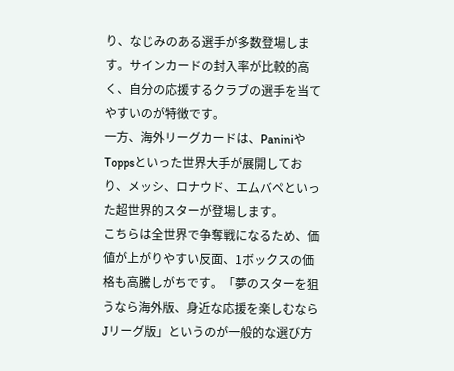り、なじみのある選手が多数登場します。サインカードの封入率が比較的高く、自分の応援するクラブの選手を当てやすいのが特徴です。
一方、海外リーグカードは、PaniniやToppsといった世界大手が展開しており、メッシ、ロナウド、エムバペといった超世界的スターが登場します。
こちらは全世界で争奪戦になるため、価値が上がりやすい反面、1ボックスの価格も高騰しがちです。「夢のスターを狙うなら海外版、身近な応援を楽しむならJリーグ版」というのが一般的な選び方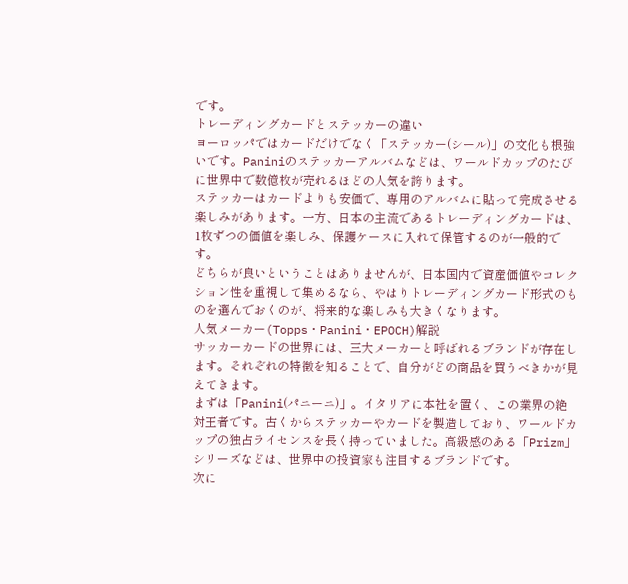です。
トレーディングカードとステッカーの違い
ヨーロッパではカードだけでなく「ステッカー(シール)」の文化も根強いです。Paniniのステッカーアルバムなどは、ワールドカップのたびに世界中で数億枚が売れるほどの人気を誇ります。
ステッカーはカードよりも安価で、専用のアルバムに貼って完成させる楽しみがあります。一方、日本の主流であるトレーディングカードは、1枚ずつの価値を楽しみ、保護ケースに入れて保管するのが一般的です。
どちらが良いということはありませんが、日本国内で資産価値やコレクション性を重視して集めるなら、やはりトレーディングカード形式のものを選んでおくのが、将来的な楽しみも大きくなります。
人気メーカー(Topps・Panini・EPOCH)解説
サッカーカードの世界には、三大メーカーと呼ばれるブランドが存在します。それぞれの特徴を知ることで、自分がどの商品を買うべきかが見えてきます。
まずは「Panini(パニーニ)」。イタリアに本社を置く、この業界の絶対王者です。古くからステッカーやカードを製造しており、ワールドカップの独占ライセンスを長く持っていました。高級感のある「Prizm」シリーズなどは、世界中の投資家も注目するブランドです。
次に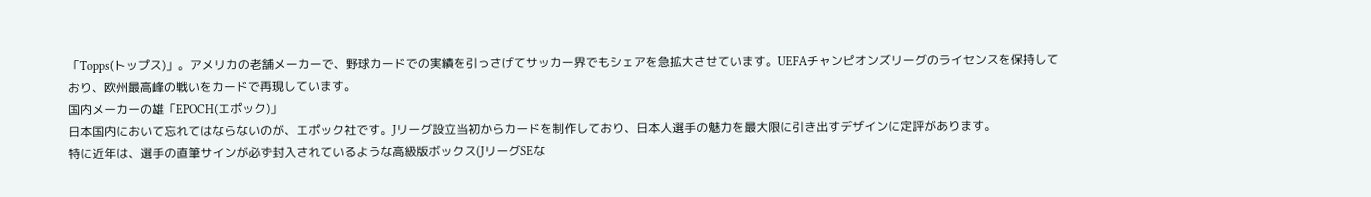「Topps(トップス)」。アメリカの老舗メーカーで、野球カードでの実績を引っさげてサッカー界でもシェアを急拡大させています。UEFAチャンピオンズリーグのライセンスを保持しており、欧州最高峰の戦いをカードで再現しています。
国内メーカーの雄「EPOCH(エポック)」
日本国内において忘れてはならないのが、エポック社です。Jリーグ設立当初からカードを制作しており、日本人選手の魅力を最大限に引き出すデザインに定評があります。
特に近年は、選手の直筆サインが必ず封入されているような高級版ボックス(JリーグSEな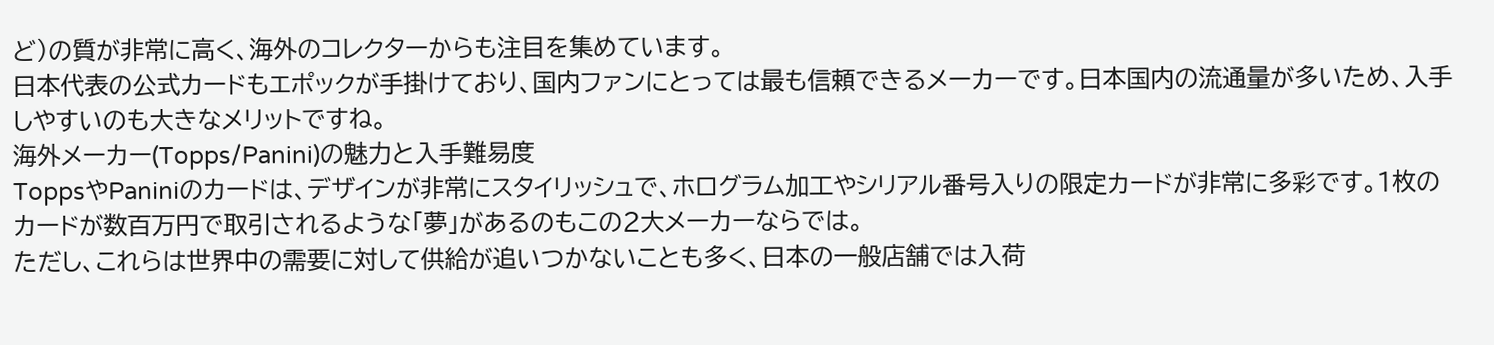ど)の質が非常に高く、海外のコレクターからも注目を集めています。
日本代表の公式カードもエポックが手掛けており、国内ファンにとっては最も信頼できるメーカーです。日本国内の流通量が多いため、入手しやすいのも大きなメリットですね。
海外メーカー(Topps/Panini)の魅力と入手難易度
ToppsやPaniniのカードは、デザインが非常にスタイリッシュで、ホログラム加工やシリアル番号入りの限定カードが非常に多彩です。1枚のカードが数百万円で取引されるような「夢」があるのもこの2大メーカーならでは。
ただし、これらは世界中の需要に対して供給が追いつかないことも多く、日本の一般店舗では入荷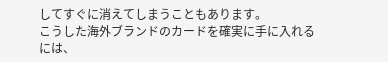してすぐに消えてしまうこともあります。
こうした海外ブランドのカードを確実に手に入れるには、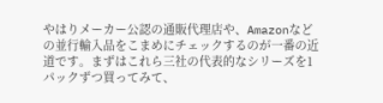やはりメーカー公認の通販代理店や、Amazonなどの並行輸入品をこまめにチェックするのが一番の近道です。まずはこれら三社の代表的なシリーズを1パックずつ買ってみて、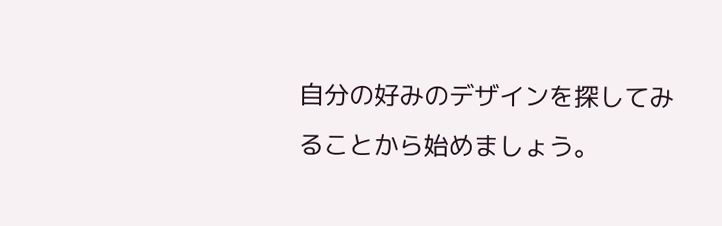自分の好みのデザインを探してみることから始めましょう。